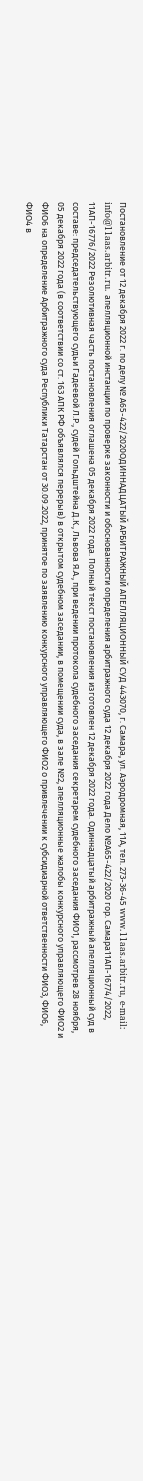Постановление от 12 декабря 2022 г. по делу № А65-422/2020ОДИННАДЦАТЫЙ АРБИТРАЖНЫЙ АПЕЛЛЯЦИОННЫЙ СУД 443070, г. Самара, ул. Аэродромная, 11А, тел. 273-36-45 www.11aas.arbitr.ru, e-mail: info@11aas.arbitr.ru. апелляционной инстанции по проверке законности и обоснованности определения арбитражного суда 12 декабря 2022 года Дело №А65-422/2020 гор. Самара11АП-16774/2022, 11АП-16776/2022 Резолютивная часть постановления оглашена 05 декабря 2022 года. Полный текст постановления изготовлен 12 декабря 2022 года. Одиннадцатый арбитражный апелляционный суд в составе: председательствующего судьи Гадеевой Л.Р., судей Гольдштейна Д.К., Львова Я.А., при ведении протокола судебного заседания секретарем судебного заседания ФИО1, рассмотрев 28 ноября, 05 декабря 2022 года (в соответствии со ст. 163 АПК РФ объявлялся перерыв) в открытом судебном заседании, в помещении суда, в зале №2, апелляционные жалобы конкурсного управляющего ФИО2 и ФИО6 на определение Арбитражного суда Республики Татарстан от 30.09.2022, принятое по заявлению конкурсного управляющего ФИО2 о привлечении к субсидиарной ответственности ФИО3, ФИО6, ФИО4 в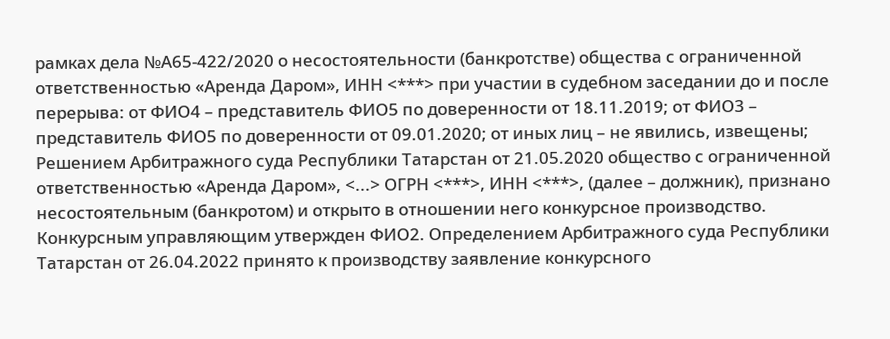рамках дела №А65-422/2020 о несостоятельности (банкротстве) общества с ограниченной ответственностью «Аренда Даром», ИНН <***> при участии в судебном заседании до и после перерыва: от ФИО4 – представитель ФИО5 по доверенности от 18.11.2019; от ФИО3 – представитель ФИО5 по доверенности от 09.01.2020; от иных лиц – не явились, извещены; Решением Арбитражного суда Республики Татарстан от 21.05.2020 общество с ограниченной ответственностью «Аренда Даром», <...> ОГРН <***>, ИНН <***>, (далее – должник), признано несостоятельным (банкротом) и открыто в отношении него конкурсное производство. Конкурсным управляющим утвержден ФИО2. Определением Арбитражного суда Республики Татарстан от 26.04.2022 принято к производству заявление конкурсного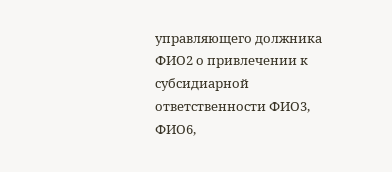управляющего должника ФИО2 о привлечении к субсидиарной ответственности ФИО3, ФИО6,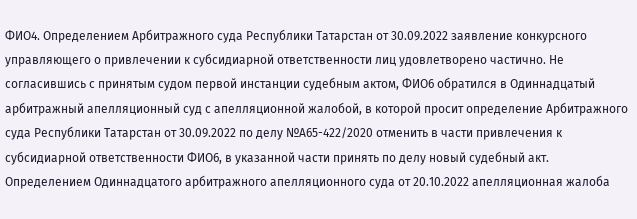ФИО4. Определением Арбитражного суда Республики Татарстан от 30.09.2022 заявление конкурсного управляющего о привлечении к субсидиарной ответственности лиц удовлетворено частично. Не согласившись с принятым судом первой инстанции судебным актом, ФИО6 обратился в Одиннадцатый арбитражный апелляционный суд с апелляционной жалобой, в которой просит определение Арбитражного суда Республики Татарстан от 30.09.2022 по делу №А65-422/2020 отменить в части привлечения к субсидиарной ответственности ФИО6, в указанной части принять по делу новый судебный акт. Определением Одиннадцатого арбитражного апелляционного суда от 20.10.2022 апелляционная жалоба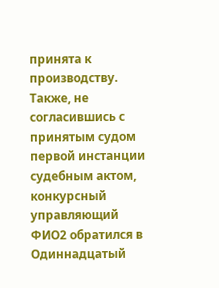принята к производству. Также, не согласившись с принятым судом первой инстанции судебным актом, конкурсный управляющий ФИО2 обратился в Одиннадцатый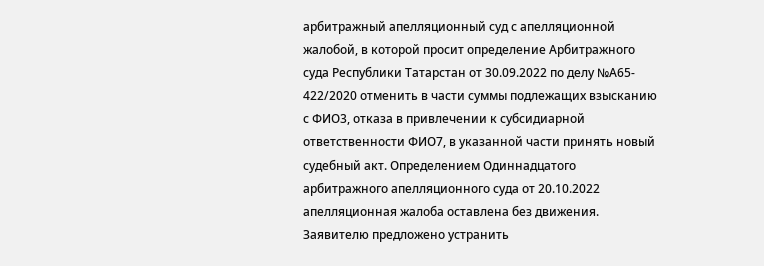арбитражный апелляционный суд с апелляционной жалобой, в которой просит определение Арбитражного суда Республики Татарстан от 30.09.2022 по делу №А65- 422/2020 отменить в части суммы подлежащих взысканию с ФИО3, отказа в привлечении к субсидиарной ответственности ФИО7, в указанной части принять новый судебный акт. Определением Одиннадцатого арбитражного апелляционного суда от 20.10.2022 апелляционная жалоба оставлена без движения. Заявителю предложено устранить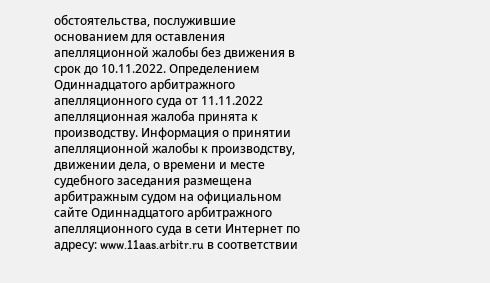обстоятельства, послужившие основанием для оставления апелляционной жалобы без движения в срок до 10.11.2022. Определением Одиннадцатого арбитражного апелляционного суда от 11.11.2022 апелляционная жалоба принята к производству. Информация о принятии апелляционной жалобы к производству, движении дела, о времени и месте судебного заседания размещена арбитражным судом на официальном сайте Одиннадцатого арбитражного апелляционного суда в сети Интернет по адресу: www.11aas.arbitr.ru в соответствии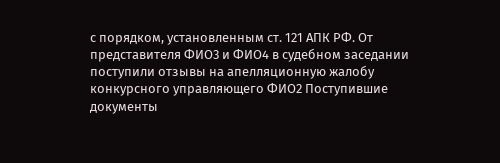с порядком, установленным ст. 121 АПК РФ. От представителя ФИО3 и ФИО4 в судебном заседании поступили отзывы на апелляционную жалобу конкурсного управляющего ФИО2 Поступившие документы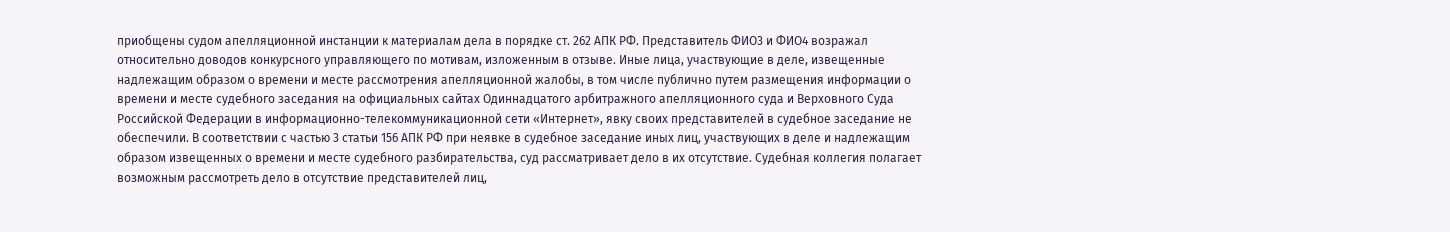приобщены судом апелляционной инстанции к материалам дела в порядке ст. 262 АПК РФ. Представитель ФИО3 и ФИО4 возражал относительно доводов конкурсного управляющего по мотивам, изложенным в отзыве. Иные лица, участвующие в деле, извещенные надлежащим образом о времени и месте рассмотрения апелляционной жалобы, в том числе публично путем размещения информации о времени и месте судебного заседания на официальных сайтах Одиннадцатого арбитражного апелляционного суда и Верховного Суда Российской Федерации в информационно-телекоммуникационной сети «Интернет», явку своих представителей в судебное заседание не обеспечили. В соответствии с частью 3 статьи 156 АПК РФ при неявке в судебное заседание иных лиц, участвующих в деле и надлежащим образом извещенных о времени и месте судебного разбирательства, суд рассматривает дело в их отсутствие. Судебная коллегия полагает возможным рассмотреть дело в отсутствие представителей лиц,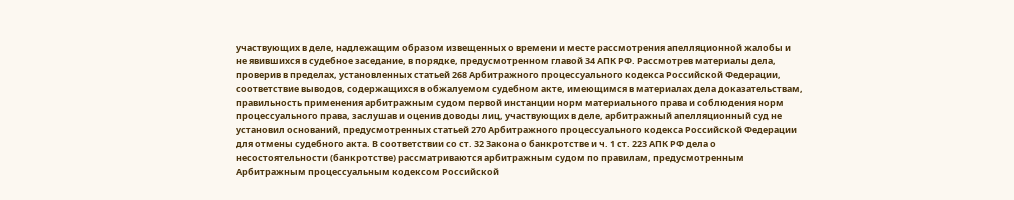участвующих в деле, надлежащим образом извещенных о времени и месте рассмотрения апелляционной жалобы и не явившихся в судебное заседание, в порядке, предусмотренном главой 34 АПК РФ. Рассмотрев материалы дела, проверив в пределах, установленных статьей 268 Арбитражного процессуального кодекса Российской Федерации, соответствие выводов, содержащихся в обжалуемом судебном акте, имеющимся в материалах дела доказательствам, правильность применения арбитражным судом первой инстанции норм материального права и соблюдения норм процессуального права, заслушав и оценив доводы лиц, участвующих в деле, арбитражный апелляционный суд не установил оснований, предусмотренных статьей 270 Арбитражного процессуального кодекса Российской Федерации для отмены судебного акта. В соответствии со ст. 32 Закона о банкротстве и ч. 1 ст. 223 АПК РФ дела о несостоятельности (банкротстве) рассматриваются арбитражным судом по правилам, предусмотренным Арбитражным процессуальным кодексом Российской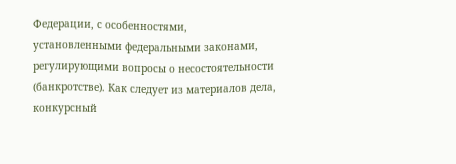Федерации, с особенностями, установленными федеральными законами, регулирующими вопросы о несостоятельности (банкротстве). Как следует из материалов дела, конкурсный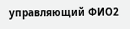управляющий ФИО2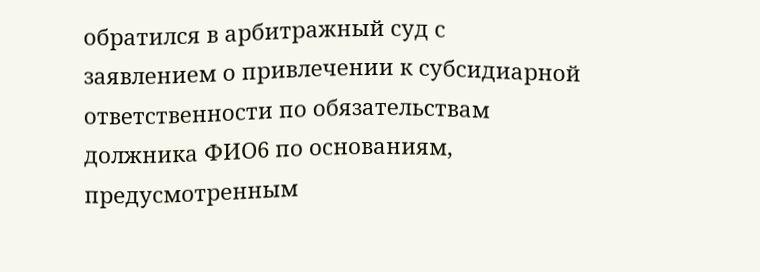обратился в арбитражный суд с заявлением о привлечении к субсидиарной ответственности по обязательствам должника ФИО6 по основаниям, предусмотренным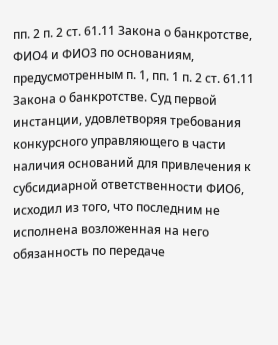пп. 2 п. 2 ст. 61.11 Закона о банкротстве, ФИО4 и ФИО3 по основаниям, предусмотренным п. 1, пп. 1 п. 2 ст. 61.11 Закона о банкротстве. Суд первой инстанции, удовлетворяя требования конкурсного управляющего в части наличия оснований для привлечения к субсидиарной ответственности ФИО6, исходил из того, что последним не исполнена возложенная на него обязанность по передаче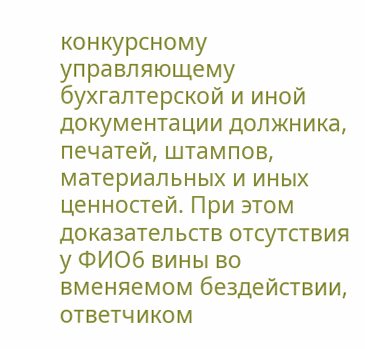конкурсному управляющему бухгалтерской и иной документации должника, печатей, штампов, материальных и иных ценностей. При этом доказательств отсутствия у ФИО6 вины во вменяемом бездействии, ответчиком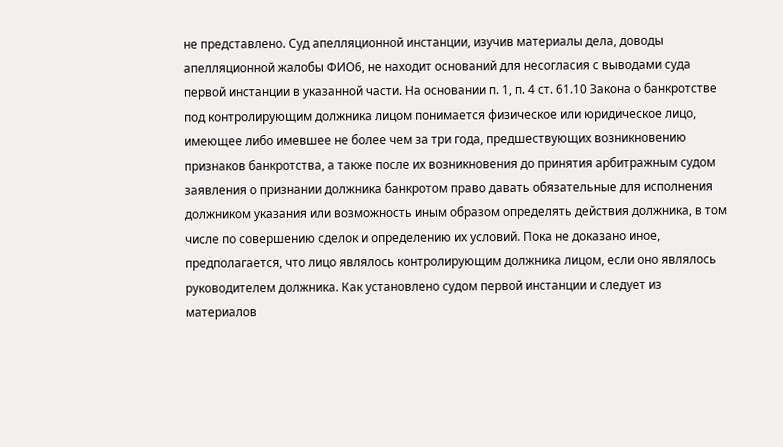не представлено. Суд апелляционной инстанции, изучив материалы дела, доводы апелляционной жалобы ФИО6, не находит оснований для несогласия с выводами суда первой инстанции в указанной части. На основании п. 1, п. 4 ст. 61.10 Закона о банкротстве под контролирующим должника лицом понимается физическое или юридическое лицо, имеющее либо имевшее не более чем за три года, предшествующих возникновению признаков банкротства, а также после их возникновения до принятия арбитражным судом заявления о признании должника банкротом право давать обязательные для исполнения должником указания или возможность иным образом определять действия должника, в том числе по совершению сделок и определению их условий. Пока не доказано иное, предполагается, что лицо являлось контролирующим должника лицом, если оно являлось руководителем должника. Как установлено судом первой инстанции и следует из материалов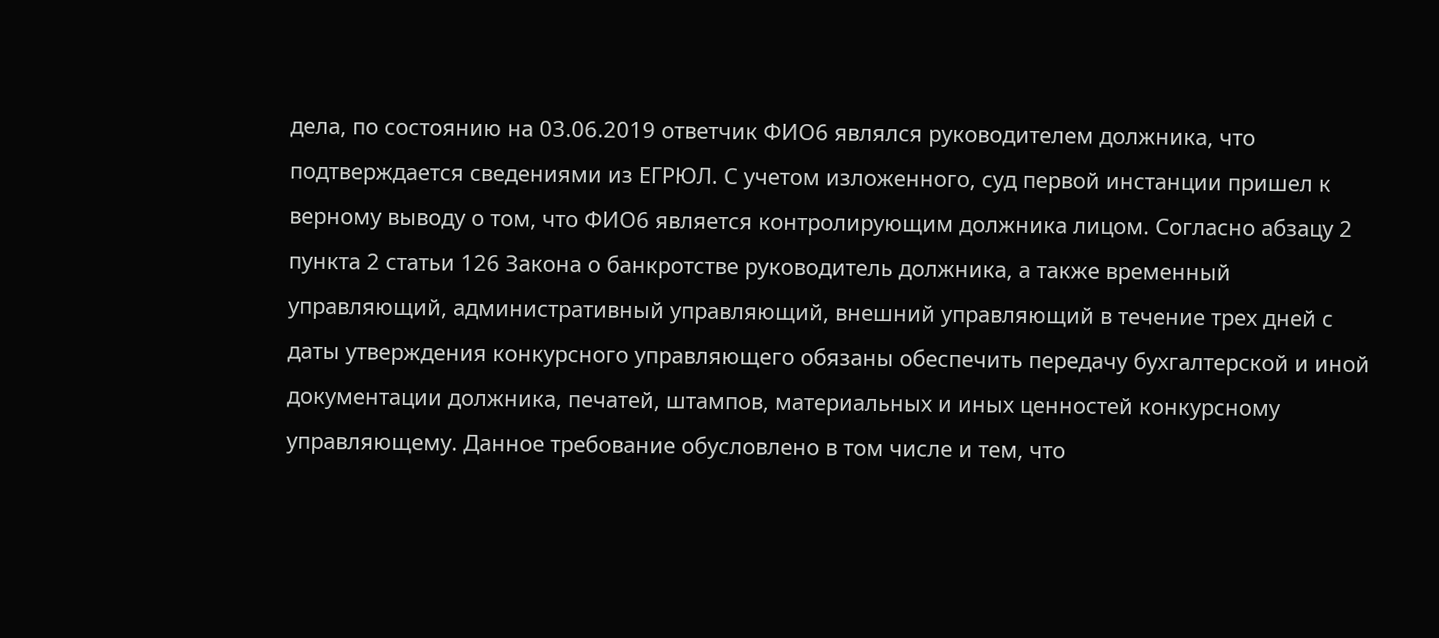дела, по состоянию на 03.06.2019 ответчик ФИО6 являлся руководителем должника, что подтверждается сведениями из ЕГРЮЛ. С учетом изложенного, суд первой инстанции пришел к верному выводу о том, что ФИО6 является контролирующим должника лицом. Согласно абзацу 2 пункта 2 статьи 126 Закона о банкротстве руководитель должника, а также временный управляющий, административный управляющий, внешний управляющий в течение трех дней с даты утверждения конкурсного управляющего обязаны обеспечить передачу бухгалтерской и иной документации должника, печатей, штампов, материальных и иных ценностей конкурсному управляющему. Данное требование обусловлено в том числе и тем, что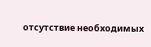отсутствие необходимых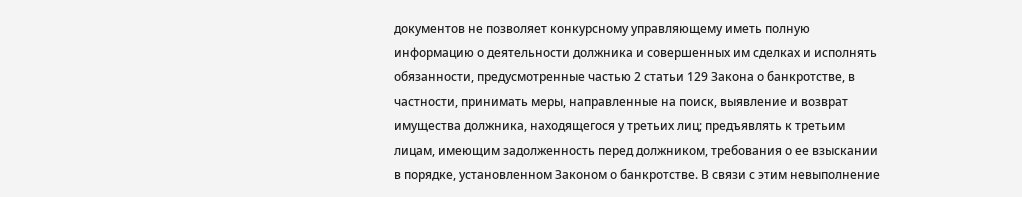документов не позволяет конкурсному управляющему иметь полную информацию о деятельности должника и совершенных им сделках и исполнять обязанности, предусмотренные частью 2 статьи 129 Закона о банкротстве, в частности, принимать меры, направленные на поиск, выявление и возврат имущества должника, находящегося у третьих лиц; предъявлять к третьим лицам, имеющим задолженность перед должником, требования о ее взыскании в порядке, установленном Законом о банкротстве. В связи с этим невыполнение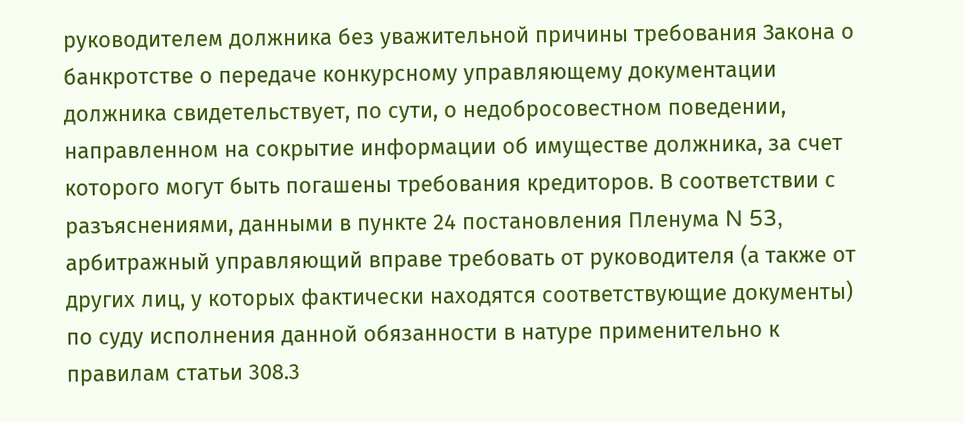руководителем должника без уважительной причины требования Закона о банкротстве о передаче конкурсному управляющему документации должника свидетельствует, по сути, о недобросовестном поведении, направленном на сокрытие информации об имуществе должника, за счет которого могут быть погашены требования кредиторов. В соответствии с разъяснениями, данными в пункте 24 постановления Пленума N 53, арбитражный управляющий вправе требовать от руководителя (а также от других лиц, у которых фактически находятся соответствующие документы) по суду исполнения данной обязанности в натуре применительно к правилам статьи 308.3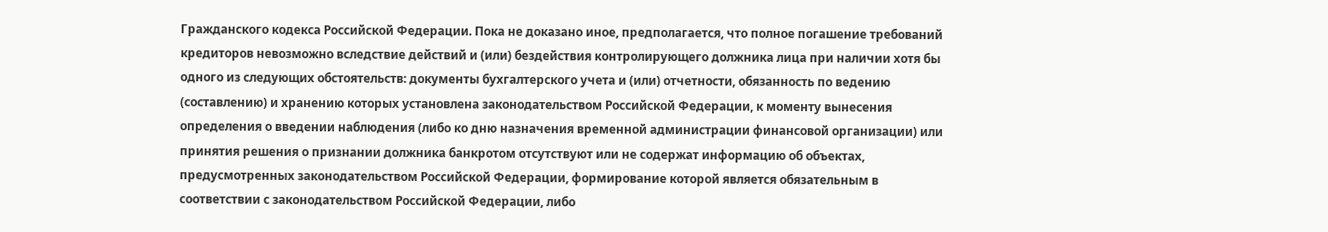Гражданского кодекса Российской Федерации. Пока не доказано иное, предполагается, что полное погашение требований кредиторов невозможно вследствие действий и (или) бездействия контролирующего должника лица при наличии хотя бы одного из следующих обстоятельств: документы бухгалтерского учета и (или) отчетности, обязанность по ведению (составлению) и хранению которых установлена законодательством Российской Федерации, к моменту вынесения определения о введении наблюдения (либо ко дню назначения временной администрации финансовой организации) или принятия решения о признании должника банкротом отсутствуют или не содержат информацию об объектах, предусмотренных законодательством Российской Федерации, формирование которой является обязательным в соответствии с законодательством Российской Федерации, либо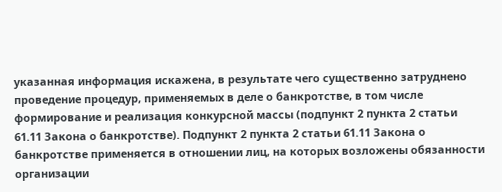указанная информация искажена, в результате чего существенно затруднено проведение процедур, применяемых в деле о банкротстве, в том числе формирование и реализация конкурсной массы (подпункт 2 пункта 2 статьи 61.11 Закона о банкротстве). Подпункт 2 пункта 2 статьи 61.11 Закона о банкротстве применяется в отношении лиц, на которых возложены обязанности организации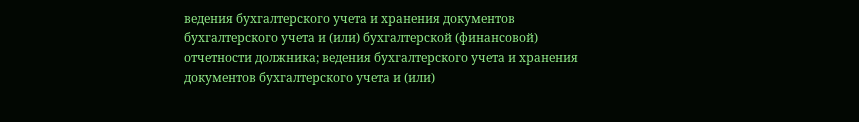ведения бухгалтерского учета и хранения документов бухгалтерского учета и (или) бухгалтерской (финансовой) отчетности должника; ведения бухгалтерского учета и хранения документов бухгалтерского учета и (или)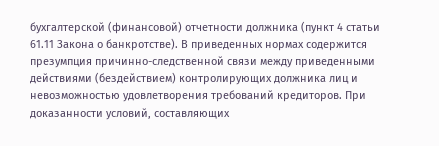бухгалтерской (финансовой) отчетности должника (пункт 4 статьи 61.11 Закона о банкротстве). В приведенных нормах содержится презумпция причинно-следственной связи между приведенными действиями (бездействием) контролирующих должника лиц и невозможностью удовлетворения требований кредиторов. При доказанности условий, составляющих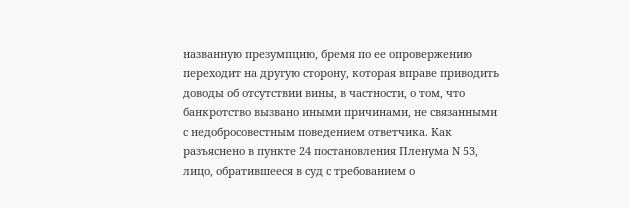названную презумпцию, бремя по ее опровержению переходит на другую сторону, которая вправе приводить доводы об отсутствии вины, в частности, о том, что банкротство вызвано иными причинами, не связанными с недобросовестным поведением ответчика. Как разъяснено в пункте 24 постановления Пленума N 53, лицо, обратившееся в суд с требованием о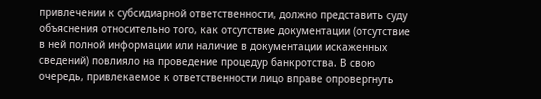привлечении к субсидиарной ответственности, должно представить суду объяснения относительно того, как отсутствие документации (отсутствие в ней полной информации или наличие в документации искаженных сведений) повлияло на проведение процедур банкротства. В свою очередь, привлекаемое к ответственности лицо вправе опровергнуть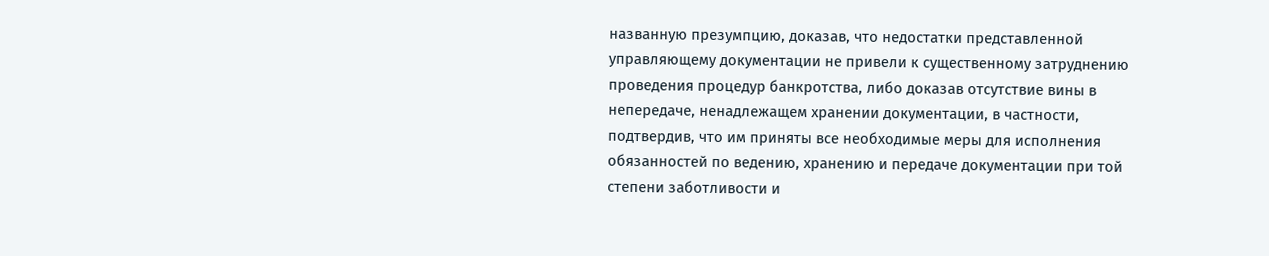названную презумпцию, доказав, что недостатки представленной управляющему документации не привели к существенному затруднению проведения процедур банкротства, либо доказав отсутствие вины в непередаче, ненадлежащем хранении документации, в частности, подтвердив, что им приняты все необходимые меры для исполнения обязанностей по ведению, хранению и передаче документации при той степени заботливости и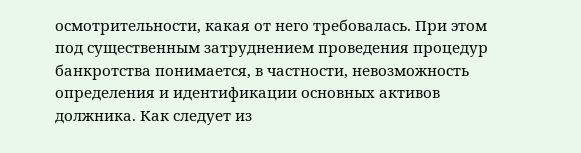осмотрительности, какая от него требовалась. При этом под существенным затруднением проведения процедур банкротства понимается, в частности, невозможность определения и идентификации основных активов должника. Как следует из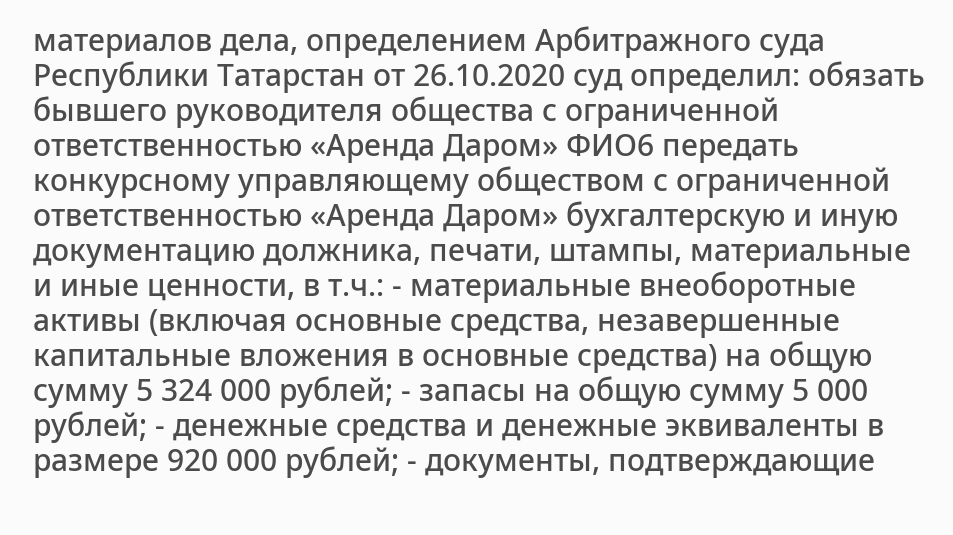материалов дела, определением Арбитражного суда Республики Татарстан от 26.10.2020 суд определил: обязать бывшего руководителя общества с ограниченной ответственностью «Аренда Даром» ФИО6 передать конкурсному управляющему обществом с ограниченной ответственностью «Аренда Даром» бухгалтерскую и иную документацию должника, печати, штампы, материальные и иные ценности, в т.ч.: - материальные внеоборотные активы (включая основные средства, незавершенные капитальные вложения в основные средства) на общую сумму 5 324 000 рублей; - запасы на общую сумму 5 000 рублей; - денежные средства и денежные эквиваленты в размере 920 000 рублей; - документы, подтверждающие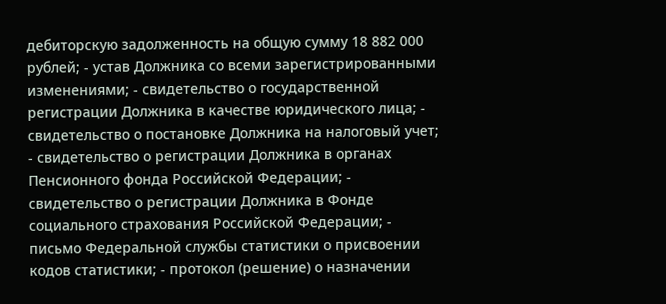дебиторскую задолженность на общую сумму 18 882 000 рублей; - устав Должника со всеми зарегистрированными изменениями; - свидетельство о государственной регистрации Должника в качестве юридического лица; - свидетельство о постановке Должника на налоговый учет; - свидетельство о регистрации Должника в органах Пенсионного фонда Российской Федерации; - свидетельство о регистрации Должника в Фонде социального страхования Российской Федерации; - письмо Федеральной службы статистики о присвоении кодов статистики; - протокол (решение) о назначении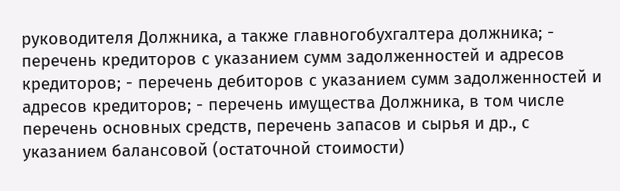руководителя Должника, а также главногобухгалтера должника; - перечень кредиторов с указанием сумм задолженностей и адресов кредиторов; - перечень дебиторов с указанием сумм задолженностей и адресов кредиторов; - перечень имущества Должника, в том числе перечень основных средств, перечень запасов и сырья и др., с указанием балансовой (остаточной стоимости)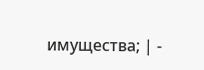имущества; | -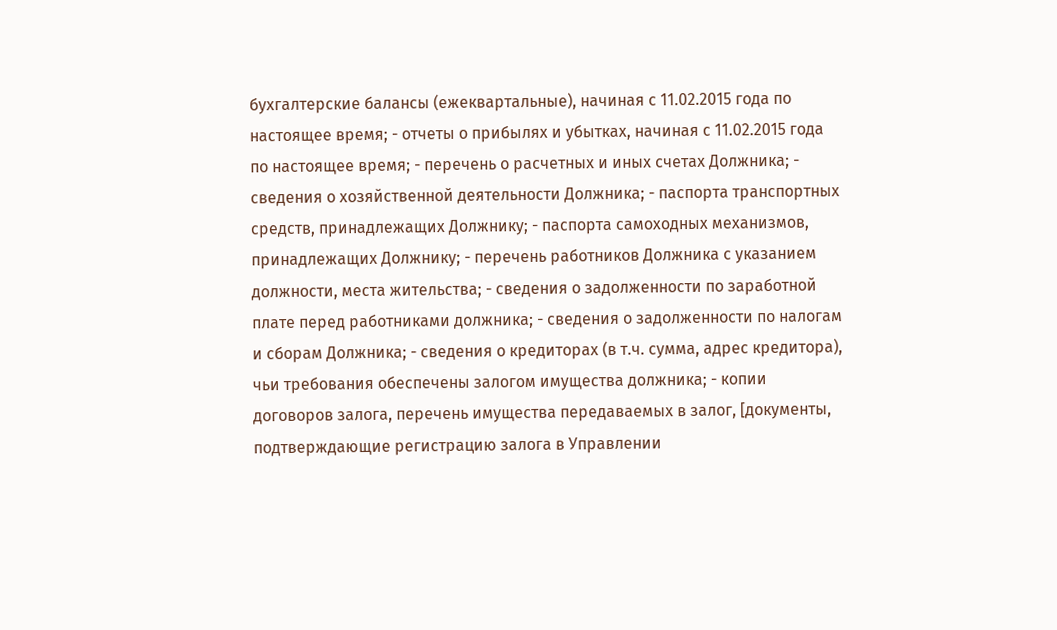бухгалтерские балансы (ежеквартальные), начиная с 11.02.2015 года по настоящее время; - отчеты о прибылях и убытках, начиная с 11.02.2015 года по настоящее время; - перечень о расчетных и иных счетах Должника; - сведения о хозяйственной деятельности Должника; - паспорта транспортных средств, принадлежащих Должнику; - паспорта самоходных механизмов, принадлежащих Должнику; - перечень работников Должника с указанием должности, места жительства; - сведения о задолженности по заработной плате перед работниками должника; - сведения о задолженности по налогам и сборам Должника; - сведения о кредиторах (в т.ч. сумма, адрес кредитора), чьи требования обеспечены залогом имущества должника; - копии договоров залога, перечень имущества передаваемых в залог, [документы, подтверждающие регистрацию залога в Управлении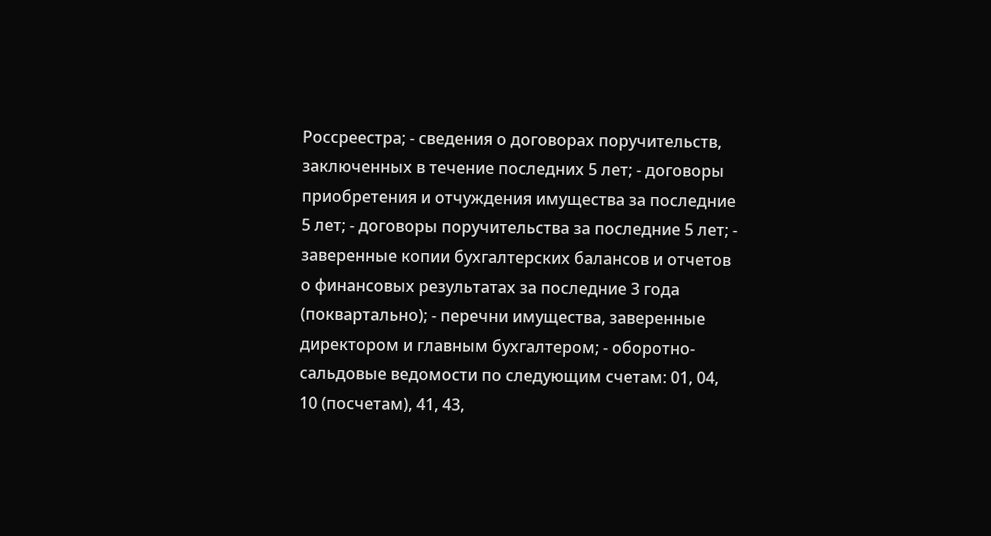Россреестра; - сведения о договорах поручительств, заключенных в течение последних 5 лет; - договоры приобретения и отчуждения имущества за последние 5 лет; - договоры поручительства за последние 5 лет; - заверенные копии бухгалтерских балансов и отчетов о финансовых результатах за последние 3 года (поквартально); - перечни имущества, заверенные директором и главным бухгалтером; - оборотно-сальдовые ведомости по следующим счетам: 01, 04, 10 (посчетам), 41, 43,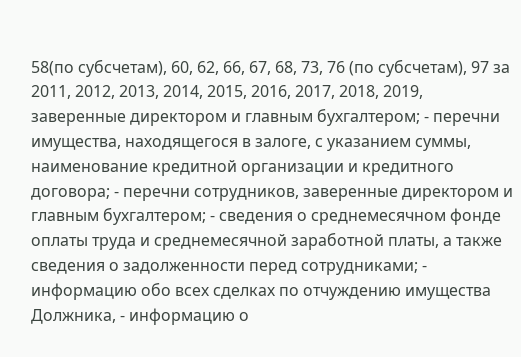58(по субсчетам), 60, 62, 66, 67, 68, 73, 76 (по субсчетам), 97 за 2011, 2012, 2013, 2014, 2015, 2016, 2017, 2018, 2019, заверенные директором и главным бухгалтером; - перечни имущества, находящегося в залоге, с указанием суммы, наименование кредитной организации и кредитного договора; - перечни сотрудников, заверенные директором и главным бухгалтером; - сведения о среднемесячном фонде оплаты труда и среднемесячной заработной платы, а также сведения о задолженности перед сотрудниками; - информацию обо всех сделках по отчуждению имущества Должника, - информацию о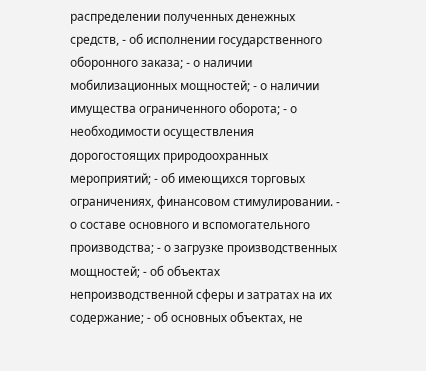распределении полученных денежных средств, - об исполнении государственного оборонного заказа; - о наличии мобилизационных мощностей; - о наличии имущества ограниченного оборота; - о необходимости осуществления дорогостоящих природоохранных мероприятий; - об имеющихся торговых ограничениях, финансовом стимулировании. - о составе основного и вспомогательного производства; - о загрузке производственных мощностей; - об объектах непроизводственной сферы и затратах на их содержание; - об основных объектах, не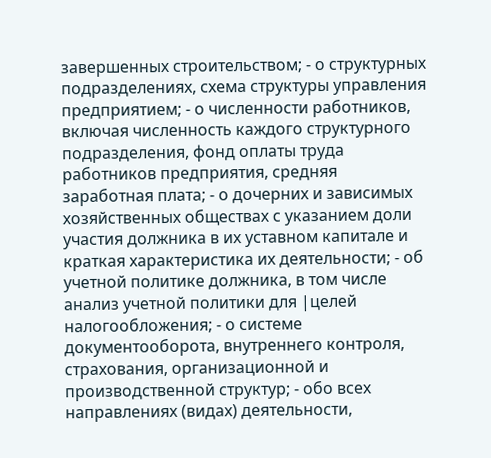завершенных строительством; - о структурных подразделениях, схема структуры управления предприятием; - о численности работников, включая численность каждого структурного подразделения, фонд оплаты труда работников предприятия, средняя заработная плата; - о дочерних и зависимых хозяйственных обществах с указанием доли участия должника в их уставном капитале и краткая характеристика их деятельности; - об учетной политике должника, в том числе анализ учетной политики для |целей налогообложения; - о системе документооборота, внутреннего контроля, страхования, организационной и производственной структур; - обо всех направлениях (видах) деятельности,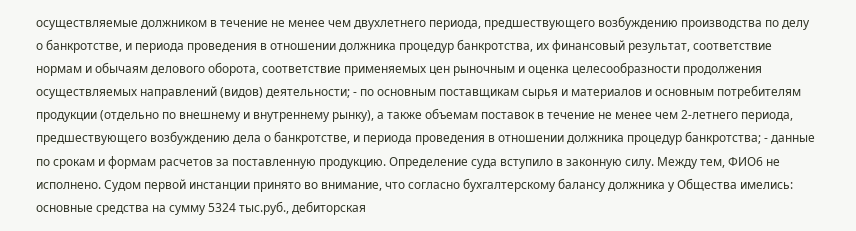осуществляемые должником в течение не менее чем двухлетнего периода, предшествующего возбуждению производства по делу о банкротстве, и периода проведения в отношении должника процедур банкротства, их финансовый результат, соответствие нормам и обычаям делового оборота, соответствие применяемых цен рыночным и оценка целесообразности продолжения осуществляемых направлений (видов) деятельности; - по основным поставщикам сырья и материалов и основным потребителям продукции (отдельно по внешнему и внутреннему рынку), а также объемам поставок в течение не менее чем 2-летнего периода, предшествующего возбуждению дела о банкротстве, и периода проведения в отношении должника процедур банкротства; - данные по срокам и формам расчетов за поставленную продукцию. Определение суда вступило в законную силу. Между тем, ФИО6 не исполнено. Судом первой инстанции принято во внимание, что согласно бухгалтерскому балансу должника у Общества имелись: основные средства на сумму 5324 тыс.руб., дебиторская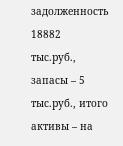задолженность 18882 тыс.руб., запасы – 5 тыс.руб., итого активы – на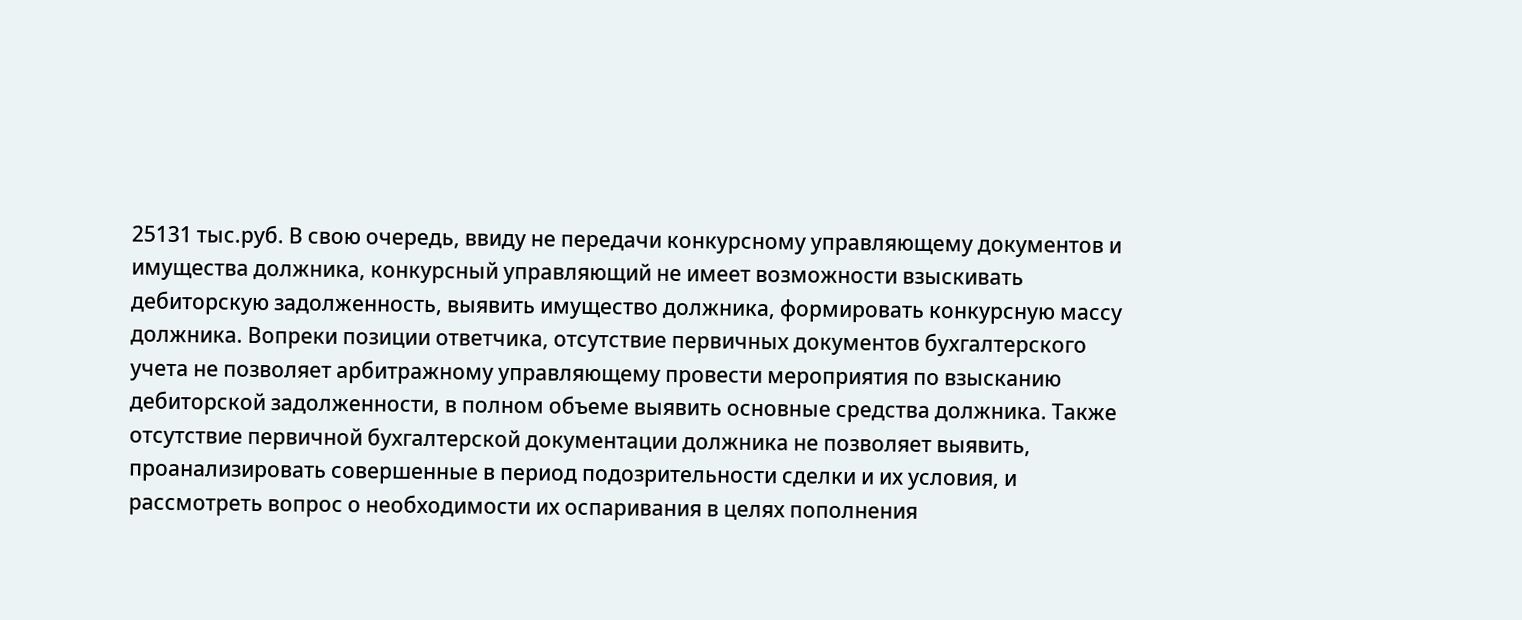25131 тыс.руб. В свою очередь, ввиду не передачи конкурсному управляющему документов и имущества должника, конкурсный управляющий не имеет возможности взыскивать дебиторскую задолженность, выявить имущество должника, формировать конкурсную массу должника. Вопреки позиции ответчика, отсутствие первичных документов бухгалтерского учета не позволяет арбитражному управляющему провести мероприятия по взысканию дебиторской задолженности, в полном объеме выявить основные средства должника. Также отсутствие первичной бухгалтерской документации должника не позволяет выявить, проанализировать совершенные в период подозрительности сделки и их условия, и рассмотреть вопрос о необходимости их оспаривания в целях пополнения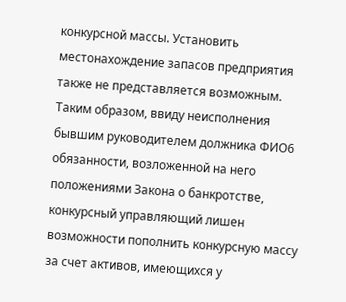конкурсной массы. Установить местонахождение запасов предприятия также не представляется возможным. Таким образом, ввиду неисполнения бывшим руководителем должника ФИО6 обязанности, возложенной на него положениями Закона о банкротстве, конкурсный управляющий лишен возможности пополнить конкурсную массу за счет активов, имеющихся у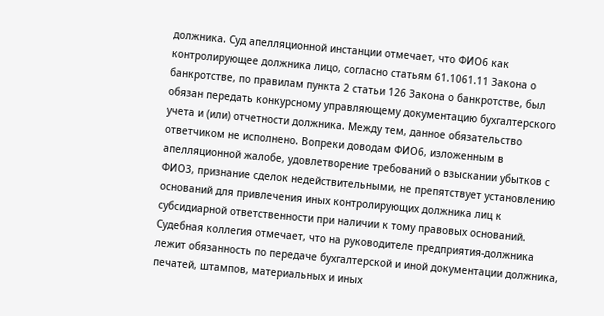должника. Суд апелляционной инстанции отмечает, что ФИО6 как контролирующее должника лицо, согласно статьям 61.1061.11 Закона о банкротстве, по правилам пункта 2 статьи 126 Закона о банкротстве, был обязан передать конкурсному управляющему документацию бухгалтерского учета и (или) отчетности должника. Между тем, данное обязательство ответчиком не исполнено. Вопреки доводам ФИО6, изложенным в апелляционной жалобе, удовлетворение требований о взыскании убытков с ФИО3, признание сделок недействительными, не препятствует установлению оснований для привлечения иных контролирующих должника лиц к субсидиарной ответственности при наличии к тому правовых оснований. Судебная коллегия отмечает, что на руководителе предприятия-должника лежит обязанность по передаче бухгалтерской и иной документации должника, печатей, штампов, материальных и иных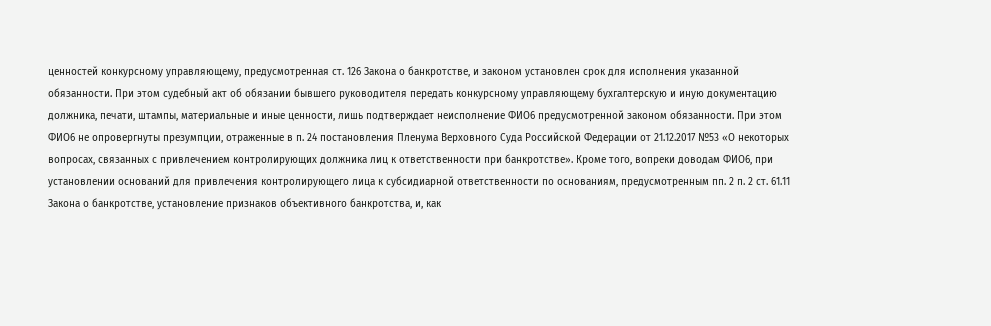ценностей конкурсному управляющему, предусмотренная ст. 126 Закона о банкротстве, и законом установлен срок для исполнения указанной обязанности. При этом судебный акт об обязании бывшего руководителя передать конкурсному управляющему бухгалтерскую и иную документацию должника, печати, штампы, материальные и иные ценности, лишь подтверждает неисполнение ФИО6 предусмотренной законом обязанности. При этом ФИО6 не опровергнуты презумпции, отраженные в п. 24 постановления Пленума Верховного Суда Российской Федерации от 21.12.2017 №53 «О некоторых вопросах, связанных с привлечением контролирующих должника лиц к ответственности при банкротстве». Кроме того, вопреки доводам ФИО6, при установлении оснований для привлечения контролирующего лица к субсидиарной ответственности по основаниям, предусмотренным пп. 2 п. 2 ст. 61.11 Закона о банкротстве, установление признаков объективного банкротства, и, как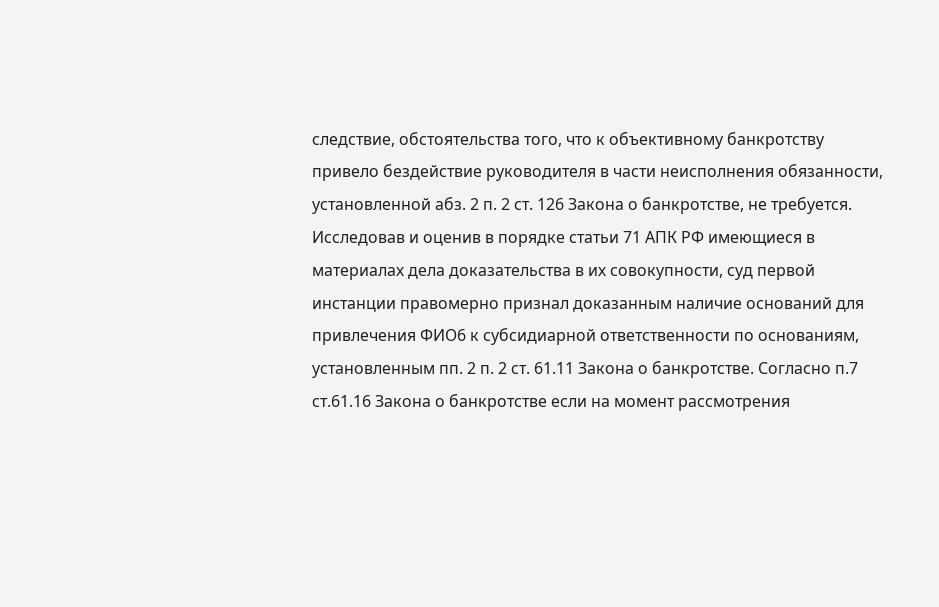следствие, обстоятельства того, что к объективному банкротству привело бездействие руководителя в части неисполнения обязанности, установленной абз. 2 п. 2 ст. 126 Закона о банкротстве, не требуется. Исследовав и оценив в порядке статьи 71 АПК РФ имеющиеся в материалах дела доказательства в их совокупности, суд первой инстанции правомерно признал доказанным наличие оснований для привлечения ФИО6 к субсидиарной ответственности по основаниям, установленным пп. 2 п. 2 ст. 61.11 Закона о банкротстве. Согласно п.7 ст.61.16 Закона о банкротстве если на момент рассмотрения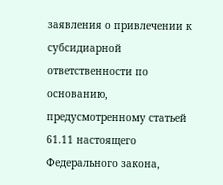заявления о привлечении к субсидиарной ответственности по основанию, предусмотренному статьей 61.11 настоящего Федерального закона,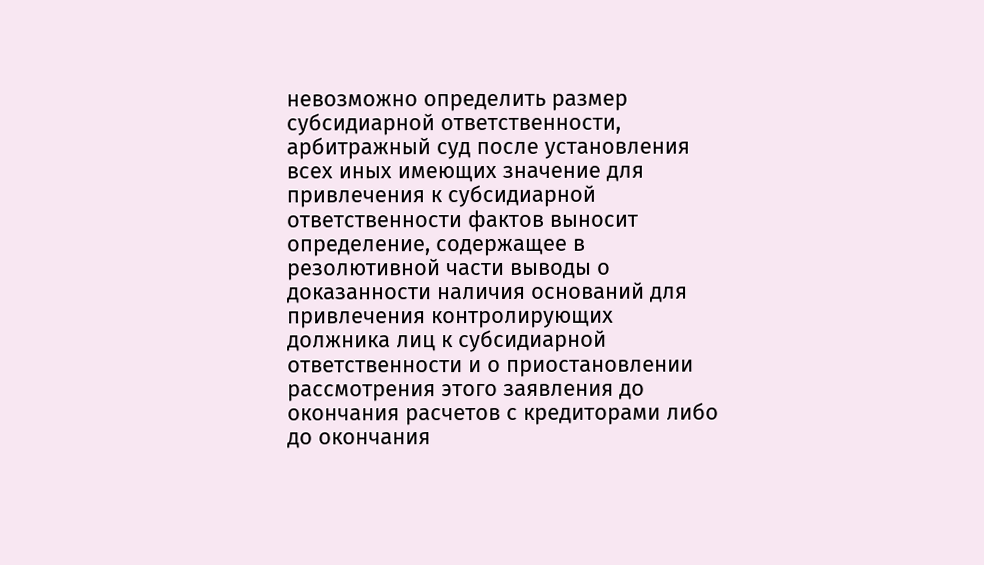невозможно определить размер субсидиарной ответственности, арбитражный суд после установления всех иных имеющих значение для привлечения к субсидиарной ответственности фактов выносит определение, содержащее в резолютивной части выводы о доказанности наличия оснований для привлечения контролирующих должника лиц к субсидиарной ответственности и о приостановлении рассмотрения этого заявления до окончания расчетов с кредиторами либо до окончания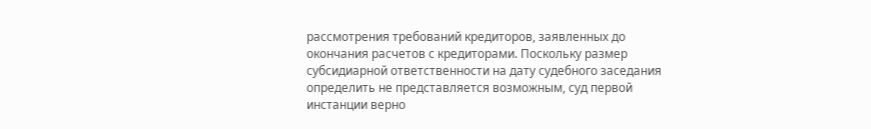рассмотрения требований кредиторов, заявленных до окончания расчетов с кредиторами. Поскольку размер субсидиарной ответственности на дату судебного заседания определить не представляется возможным, суд первой инстанции верно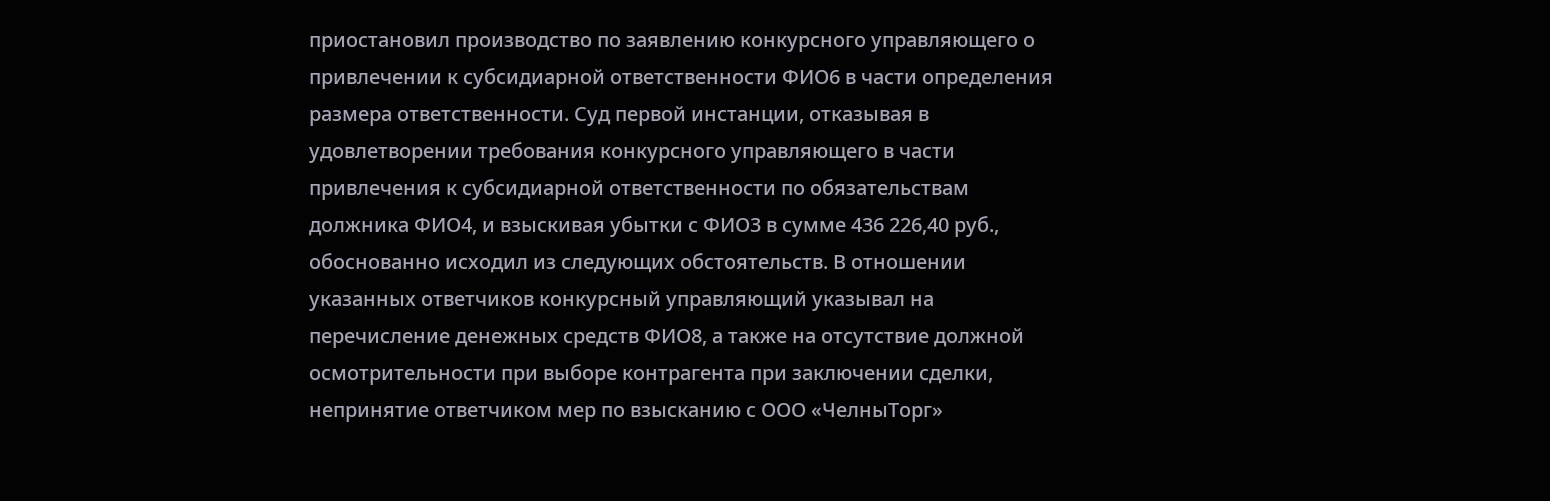приостановил производство по заявлению конкурсного управляющего о привлечении к субсидиарной ответственности ФИО6 в части определения размера ответственности. Суд первой инстанции, отказывая в удовлетворении требования конкурсного управляющего в части привлечения к субсидиарной ответственности по обязательствам должника ФИО4, и взыскивая убытки с ФИО3 в сумме 436 226,40 руб., обоснованно исходил из следующих обстоятельств. В отношении указанных ответчиков конкурсный управляющий указывал на перечисление денежных средств ФИО8, а также на отсутствие должной осмотрительности при выборе контрагента при заключении сделки, непринятие ответчиком мер по взысканию с ООО «ЧелныТорг»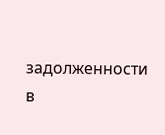задолженности в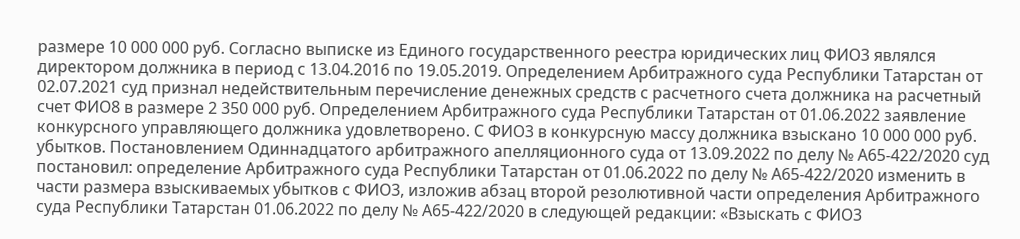размере 10 000 000 руб. Согласно выписке из Единого государственного реестра юридических лиц ФИО3 являлся директором должника в период с 13.04.2016 по 19.05.2019. Определением Арбитражного суда Республики Татарстан от 02.07.2021 суд признал недействительным перечисление денежных средств с расчетного счета должника на расчетный счет ФИО8 в размере 2 350 000 руб. Определением Арбитражного суда Республики Татарстан от 01.06.2022 заявление конкурсного управляющего должника удовлетворено. С ФИО3 в конкурсную массу должника взыскано 10 000 000 руб. убытков. Постановлением Одиннадцатого арбитражного апелляционного суда от 13.09.2022 по делу № А65-422/2020 суд постановил: определение Арбитражного суда Республики Татарстан от 01.06.2022 по делу № А65-422/2020 изменить в части размера взыскиваемых убытков с ФИО3, изложив абзац второй резолютивной части определения Арбитражного суда Республики Татарстан 01.06.2022 по делу № А65-422/2020 в следующей редакции: «Взыскать с ФИО3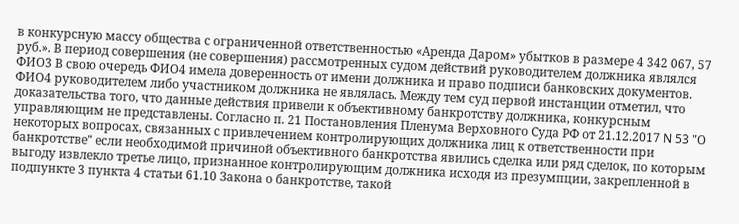в конкурсную массу общества с ограниченной ответственностью «Аренда Даром» убытков в размере 4 342 067, 57 руб.». В период совершения (не совершения) рассмотренных судом действий руководителем должника являлся ФИО3 В свою очередь ФИО4 имела доверенность от имени должника и право подписи банковских документов. ФИО4 руководителем либо участником должника не являлась. Между тем суд первой инстанции отметил, что доказательства того, что данные действия привели к объективному банкротству должника, конкурсным управляющим не представлены. Согласно п. 21 Постановления Пленума Верховного Суда РФ от 21.12.2017 N 53 "О некоторых вопросах, связанных с привлечением контролирующих должника лиц к ответственности при банкротстве" если необходимой причиной объективного банкротства явились сделка или ряд сделок, по которым выгоду извлекло третье лицо, признанное контролирующим должника исходя из презумпции, закрепленной в подпункте 3 пункта 4 статьи 61.10 Закона о банкротстве, такой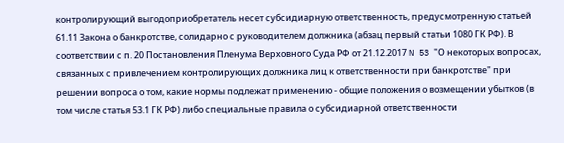контролирующий выгодоприобретатель несет субсидиарную ответственность, предусмотренную статьей 61.11 Закона о банкротстве, солидарно с руководителем должника (абзац первый статьи 1080 ГК РФ). В соответствии с п. 20 Постановления Пленума Верховного Суда РФ от 21.12.2017 N 53 "О некоторых вопросах, связанных с привлечением контролирующих должника лиц к ответственности при банкротстве" при решении вопроса о том, какие нормы подлежат применению - общие положения о возмещении убытков (в том числе статья 53.1 ГК РФ) либо специальные правила о субсидиарной ответственности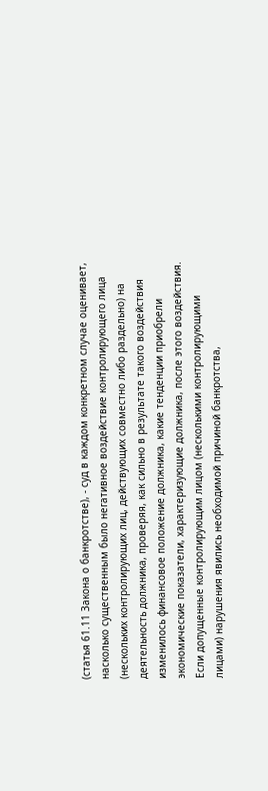(статья 61.11 Закона о банкротстве), - суд в каждом конкретном случае оценивает, насколько существенным было негативное воздействие контролирующего лица (нескольких контролирующих лиц, действующих совместно либо раздельно) на деятельность должника, проверяя, как сильно в результате такого воздействия изменилось финансовое положение должника, какие тенденции приобрели экономические показатели, характеризующие должника, после этого воздействия. Если допущенные контролирующим лицом (несколькими контролирующими лицами) нарушения явились необходимой причиной банкротства,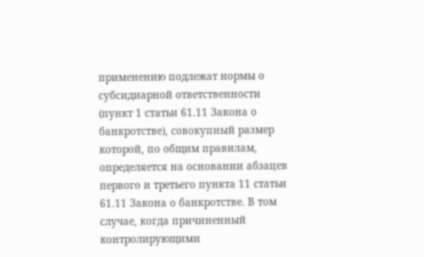применению подлежат нормы о субсидиарной ответственности (пункт 1 статьи 61.11 Закона о банкротстве), совокупный размер которой, по общим правилам, определяется на основании абзацев первого и третьего пункта 11 статьи 61.11 Закона о банкротстве. В том случае, когда причиненный контролирующими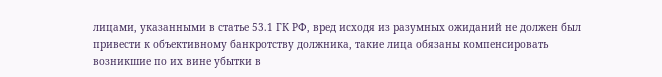лицами, указанными в статье 53.1 ГК РФ, вред исходя из разумных ожиданий не должен был привести к объективному банкротству должника, такие лица обязаны компенсировать возникшие по их вине убытки в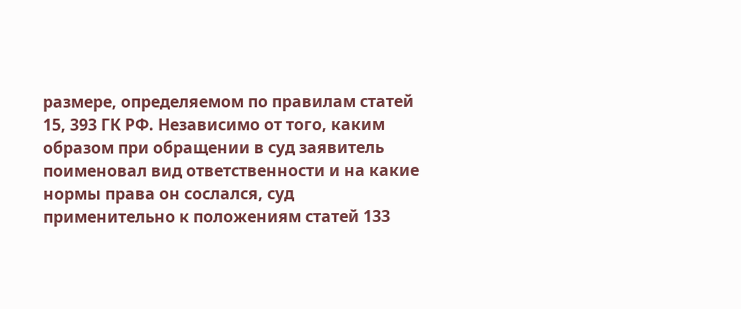размере, определяемом по правилам статей 15, 393 ГК РФ. Независимо от того, каким образом при обращении в суд заявитель поименовал вид ответственности и на какие нормы права он сослался, суд применительно к положениям статей 133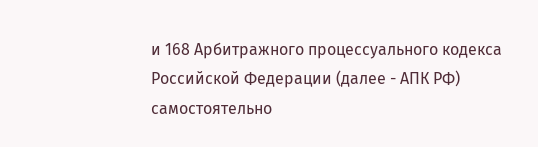и 168 Арбитражного процессуального кодекса Российской Федерации (далее - АПК РФ) самостоятельно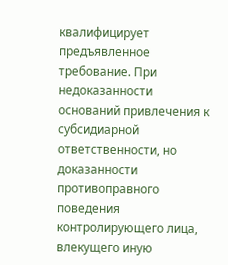квалифицирует предъявленное требование. При недоказанности оснований привлечения к субсидиарной ответственности, но доказанности противоправного поведения контролирующего лица, влекущего иную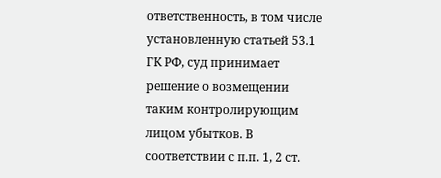ответственность, в том числе установленную статьей 53.1 ГК РФ, суд принимает решение о возмещении таким контролирующим лицом убытков. В соответствии с п.п. 1, 2 ст.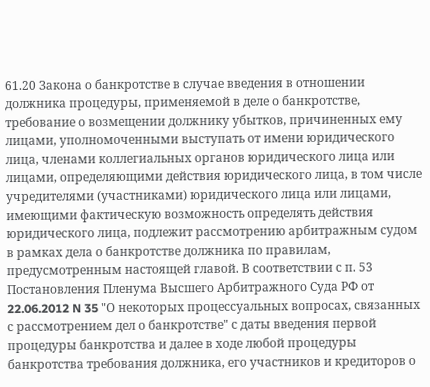61.20 Закона о банкротстве в случае введения в отношении должника процедуры, применяемой в деле о банкротстве, требование о возмещении должнику убытков, причиненных ему лицами, уполномоченными выступать от имени юридического лица, членами коллегиальных органов юридического лица или лицами, определяющими действия юридического лица, в том числе учредителями (участниками) юридического лица или лицами, имеющими фактическую возможность определять действия юридического лица, подлежит рассмотрению арбитражным судом в рамках дела о банкротстве должника по правилам, предусмотренным настоящей главой. В соответствии с п. 53 Постановления Пленума Высшего Арбитражного Суда РФ от 22.06.2012 N 35 "О некоторых процессуальных вопросах, связанных с рассмотрением дел о банкротстве" с даты введения первой процедуры банкротства и далее в ходе любой процедуры банкротства требования должника, его участников и кредиторов о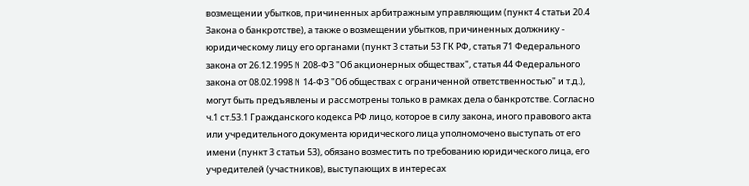возмещении убытков, причиненных арбитражным управляющим (пункт 4 статьи 20.4 Закона о банкротстве), а также о возмещении убытков, причиненных должнику - юридическому лицу его органами (пункт 3 статьи 53 ГК РФ, статья 71 Федерального закона от 26.12.1995 N 208-ФЗ "Об акционерных обществах", статья 44 Федерального закона от 08.02.1998 N 14-ФЗ "Об обществах с ограниченной ответственностью" и т.д.), могут быть предъявлены и рассмотрены только в рамках дела о банкротстве. Согласно ч.1 ст.53.1 Гражданского кодекса РФ лицо, которое в силу закона, иного правового акта или учредительного документа юридического лица уполномочено выступать от его имени (пункт 3 статьи 53), обязано возместить по требованию юридического лица, его учредителей (участников), выступающих в интересах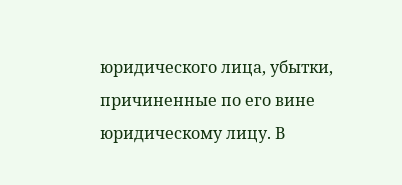юридического лица, убытки, причиненные по его вине юридическому лицу. В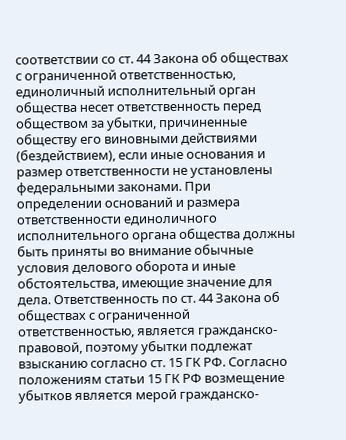соответствии со ст. 44 Закона об обществах с ограниченной ответственностью, единоличный исполнительный орган общества несет ответственность перед обществом за убытки, причиненные обществу его виновными действиями (бездействием), если иные основания и размер ответственности не установлены федеральными законами. При определении оснований и размера ответственности единоличного исполнительного органа общества должны быть приняты во внимание обычные условия делового оборота и иные обстоятельства, имеющие значение для дела. Ответственность по ст. 44 Закона об обществах с ограниченной ответственностью, является гражданско-правовой, поэтому убытки подлежат взысканию согласно ст. 15 ГК РФ. Согласно положениям статьи 15 ГК РФ возмещение убытков является мерой гражданско-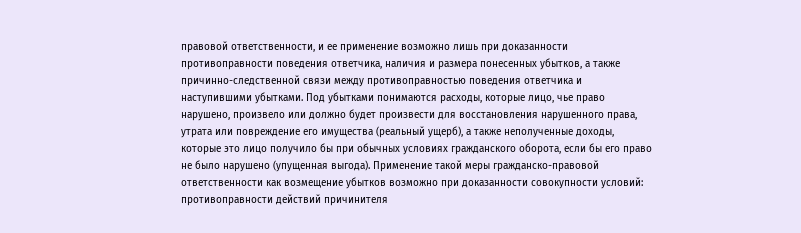правовой ответственности, и ее применение возможно лишь при доказанности противоправности поведения ответчика, наличия и размера понесенных убытков, а также причинно-следственной связи между противоправностью поведения ответчика и наступившими убытками. Под убытками понимаются расходы, которые лицо, чье право нарушено, произвело или должно будет произвести для восстановления нарушенного права, утрата или повреждение его имущества (реальный ущерб), а также неполученные доходы, которые это лицо получило бы при обычных условиях гражданского оборота, если бы его право не было нарушено (упущенная выгода). Применение такой меры гражданско-правовой ответственности как возмещение убытков возможно при доказанности совокупности условий: противоправности действий причинителя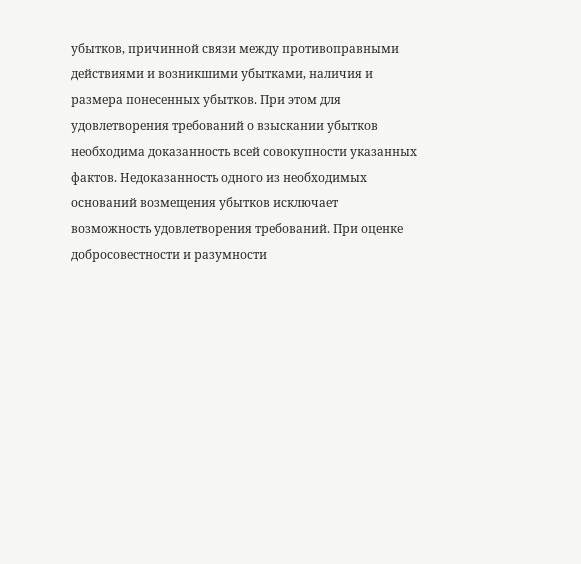убытков, причинной связи между противоправными действиями и возникшими убытками, наличия и размера понесенных убытков. При этом для удовлетворения требований о взыскании убытков необходима доказанность всей совокупности указанных фактов. Недоказанность одного из необходимых оснований возмещения убытков исключает возможность удовлетворения требований. При оценке добросовестности и разумности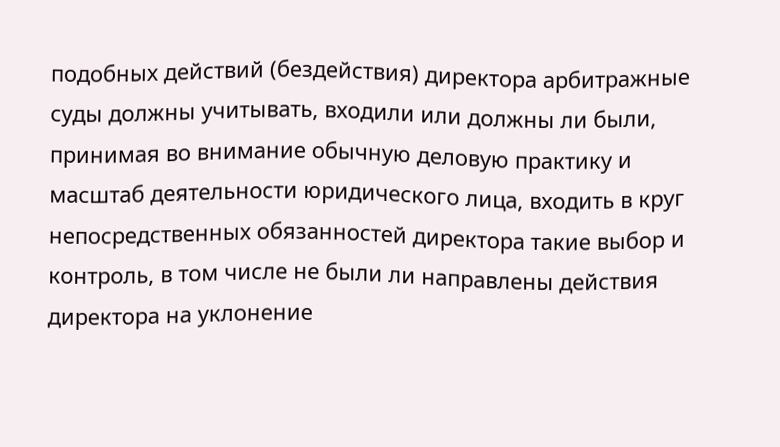подобных действий (бездействия) директора арбитражные суды должны учитывать, входили или должны ли были, принимая во внимание обычную деловую практику и масштаб деятельности юридического лица, входить в круг непосредственных обязанностей директора такие выбор и контроль, в том числе не были ли направлены действия директора на уклонение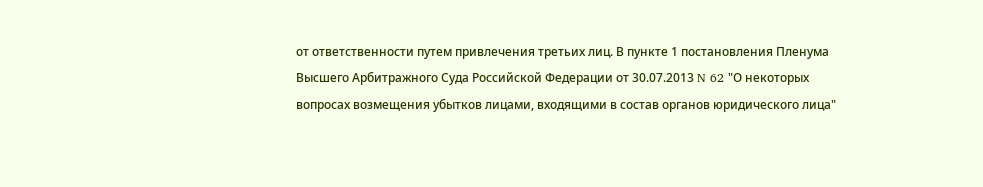от ответственности путем привлечения третьих лиц. В пункте 1 постановления Пленума Высшего Арбитражного Суда Российской Федерации от 30.07.2013 N 62 "О некоторых вопросах возмещения убытков лицами, входящими в состав органов юридического лица"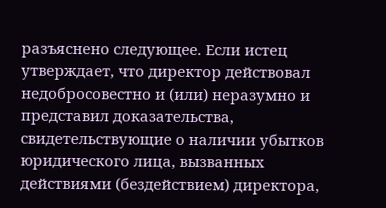разъяснено следующее. Если истец утверждает, что директор действовал недобросовестно и (или) неразумно и представил доказательства, свидетельствующие о наличии убытков юридического лица, вызванных действиями (бездействием) директора,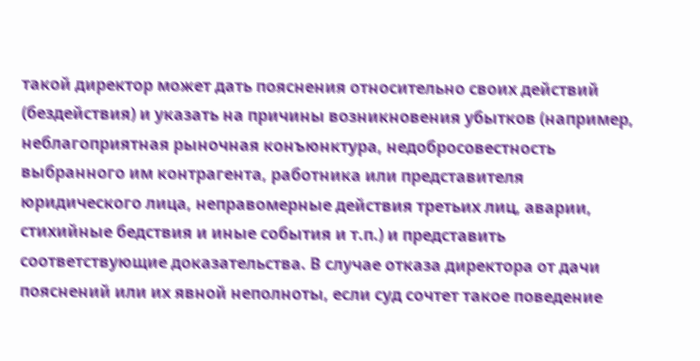такой директор может дать пояснения относительно своих действий (бездействия) и указать на причины возникновения убытков (например, неблагоприятная рыночная конъюнктура, недобросовестность выбранного им контрагента, работника или представителя юридического лица, неправомерные действия третьих лиц, аварии, стихийные бедствия и иные события и т.п.) и представить соответствующие доказательства. В случае отказа директора от дачи пояснений или их явной неполноты, если суд сочтет такое поведение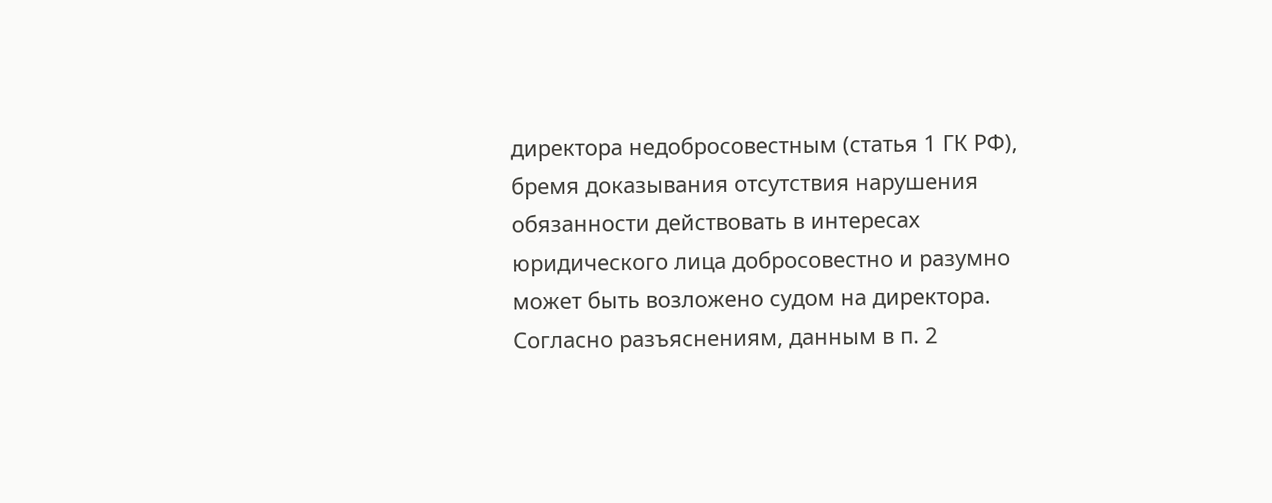директора недобросовестным (статья 1 ГК РФ), бремя доказывания отсутствия нарушения обязанности действовать в интересах юридического лица добросовестно и разумно может быть возложено судом на директора. Согласно разъяснениям, данным в п. 2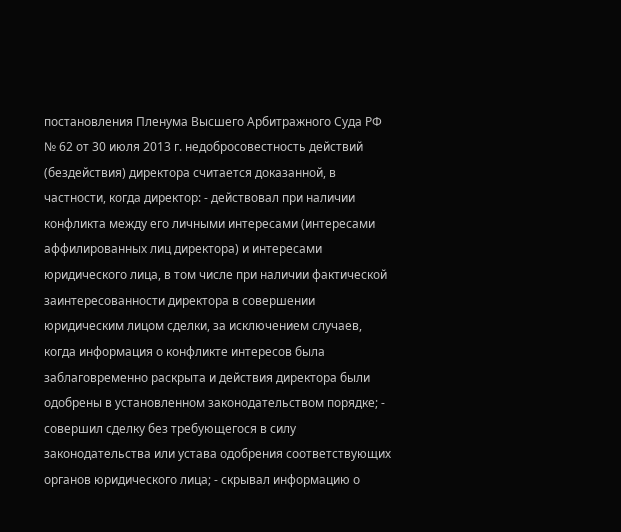постановления Пленума Высшего Арбитражного Суда РФ № 62 от 30 июля 2013 г. недобросовестность действий (бездействия) директора считается доказанной, в частности, когда директор: - действовал при наличии конфликта между его личными интересами (интересами аффилированных лиц директора) и интересами юридического лица, в том числе при наличии фактической заинтересованности директора в совершении юридическим лицом сделки, за исключением случаев, когда информация о конфликте интересов была заблаговременно раскрыта и действия директора были одобрены в установленном законодательством порядке; - совершил сделку без требующегося в силу законодательства или устава одобрения соответствующих органов юридического лица; - скрывал информацию о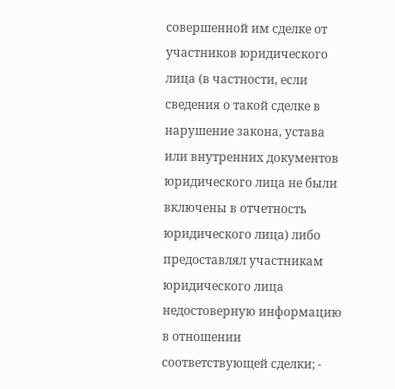совершенной им сделке от участников юридического лица (в частности, если сведения о такой сделке в нарушение закона, устава или внутренних документов юридического лица не были включены в отчетность юридического лица) либо предоставлял участникам юридического лица недостоверную информацию в отношении соответствующей сделки; -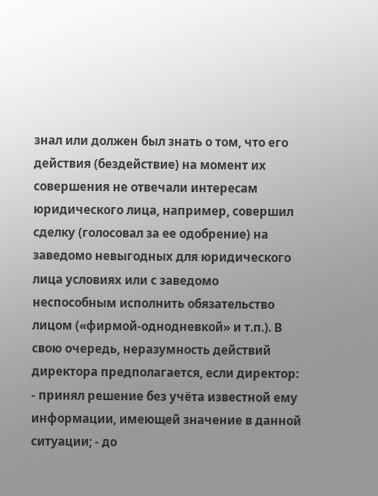знал или должен был знать о том, что его действия (бездействие) на момент их совершения не отвечали интересам юридического лица, например, совершил сделку (голосовал за ее одобрение) на заведомо невыгодных для юридического лица условиях или с заведомо неспособным исполнить обязательство лицом («фирмой-однодневкой» и т.п.). В свою очередь, неразумность действий директора предполагается, если директор: - принял решение без учёта известной ему информации, имеющей значение в данной ситуации; - до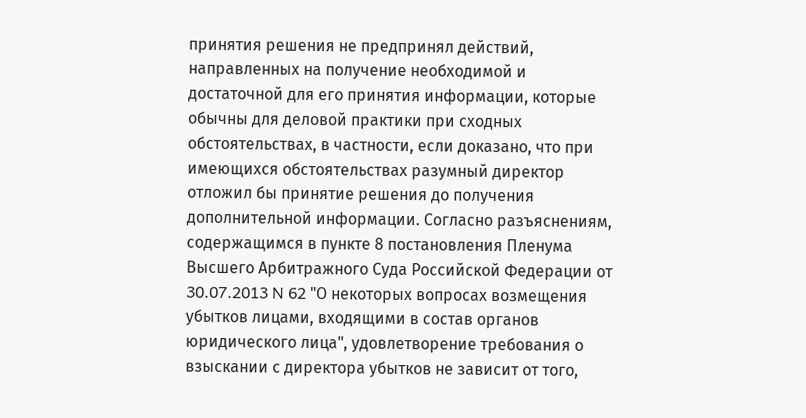принятия решения не предпринял действий, направленных на получение необходимой и достаточной для его принятия информации, которые обычны для деловой практики при сходных обстоятельствах, в частности, если доказано, что при имеющихся обстоятельствах разумный директор отложил бы принятие решения до получения дополнительной информации. Согласно разъяснениям, содержащимся в пункте 8 постановления Пленума Высшего Арбитражного Суда Российской Федерации от 30.07.2013 N 62 "О некоторых вопросах возмещения убытков лицами, входящими в состав органов юридического лица", удовлетворение требования о взыскании с директора убытков не зависит от того,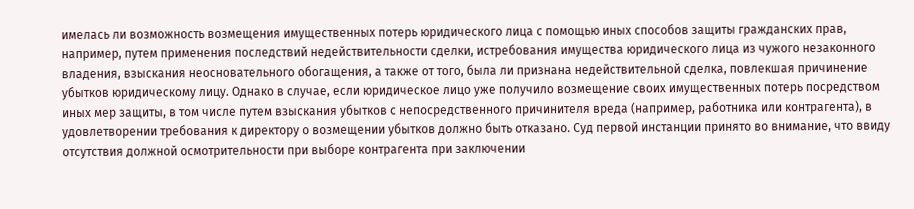имелась ли возможность возмещения имущественных потерь юридического лица с помощью иных способов защиты гражданских прав, например, путем применения последствий недействительности сделки, истребования имущества юридического лица из чужого незаконного владения, взыскания неосновательного обогащения, а также от того, была ли признана недействительной сделка, повлекшая причинение убытков юридическому лицу. Однако в случае, если юридическое лицо уже получило возмещение своих имущественных потерь посредством иных мер защиты, в том числе путем взыскания убытков с непосредственного причинителя вреда (например, работника или контрагента), в удовлетворении требования к директору о возмещении убытков должно быть отказано. Суд первой инстанции принято во внимание, что ввиду отсутствия должной осмотрительности при выборе контрагента при заключении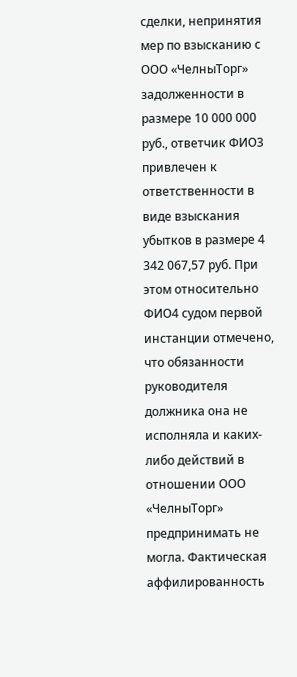сделки, непринятия мер по взысканию с ООО «ЧелныТорг» задолженности в размере 10 000 000 руб., ответчик ФИО3 привлечен к ответственности в виде взыскания убытков в размере 4 342 067,57 руб. При этом относительно ФИО4 судом первой инстанции отмечено, что обязанности руководителя должника она не исполняла и каких-либо действий в отношении ООО «ЧелныТорг» предпринимать не могла. Фактическая аффилированность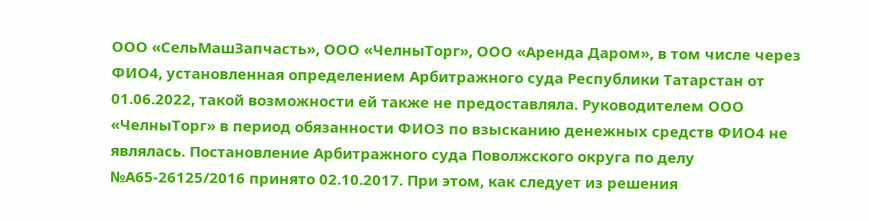ООО «СельМашЗапчасть», ООО «ЧелныТорг», ООО «Аренда Даром», в том числе через ФИО4, установленная определением Арбитражного суда Республики Татарстан от 01.06.2022, такой возможности ей также не предоставляла. Руководителем ООО «ЧелныТорг» в период обязанности ФИО3 по взысканию денежных средств ФИО4 не являлась. Постановление Арбитражного суда Поволжского округа по делу №А65-26125/2016 принято 02.10.2017. При этом, как следует из решения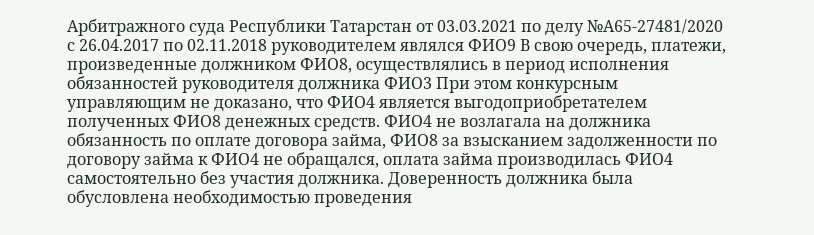Арбитражного суда Республики Татарстан от 03.03.2021 по делу №А65-27481/2020 с 26.04.2017 по 02.11.2018 руководителем являлся ФИО9 В свою очередь, платежи, произведенные должником ФИО8, осуществлялись в период исполнения обязанностей руководителя должника ФИО3 При этом конкурсным управляющим не доказано, что ФИО4 является выгодоприобретателем полученных ФИО8 денежных средств. ФИО4 не возлагала на должника обязанность по оплате договора займа, ФИО8 за взысканием задолженности по договору займа к ФИО4 не обращался, оплата займа производилась ФИО4 самостоятельно без участия должника. Доверенность должника была обусловлена необходимостью проведения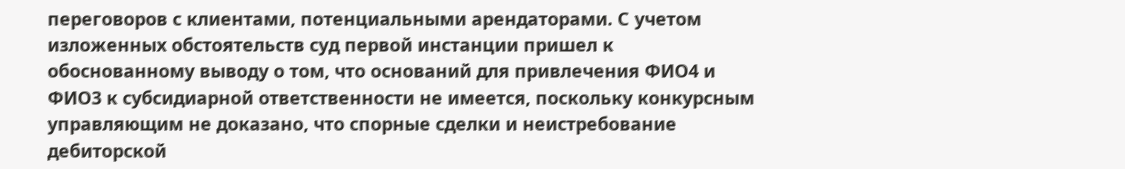переговоров с клиентами, потенциальными арендаторами. С учетом изложенных обстоятельств суд первой инстанции пришел к обоснованному выводу о том, что оснований для привлечения ФИО4 и ФИО3 к субсидиарной ответственности не имеется, поскольку конкурсным управляющим не доказано, что спорные сделки и неистребование дебиторской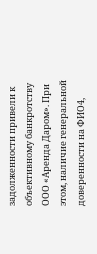задолженности привели к объективному банкротству ООО «Аренда Даром». При этом, наличие генеральной доверенности на ФИО4,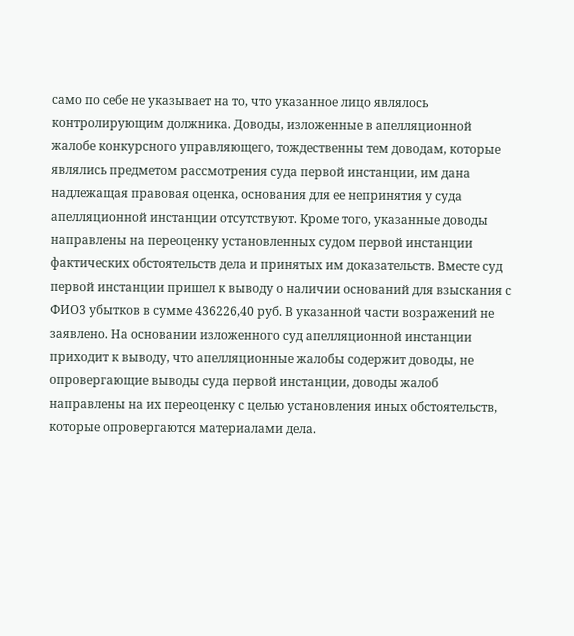само по себе не указывает на то, что указанное лицо являлось контролирующим должника. Доводы, изложенные в апелляционной жалобе конкурсного управляющего, тождественны тем доводам, которые являлись предметом рассмотрения суда первой инстанции, им дана надлежащая правовая оценка, основания для ее непринятия у суда апелляционной инстанции отсутствуют. Кроме того, указанные доводы направлены на переоценку установленных судом первой инстанции фактических обстоятельств дела и принятых им доказательств. Вместе суд первой инстанции пришел к выводу о наличии оснований для взыскания с ФИО3 убытков в сумме 436226,40 руб. В указанной части возражений не заявлено. На основании изложенного суд апелляционной инстанции приходит к выводу, что апелляционные жалобы содержит доводы, не опровергающие выводы суда первой инстанции, доводы жалоб направлены на их переоценку с целью установления иных обстоятельств, которые опровергаются материалами дела.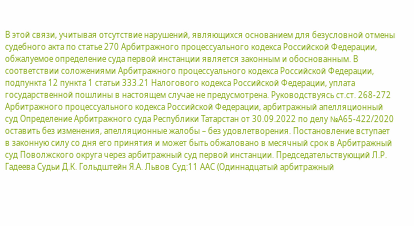В этой связи, учитывая отсутствие нарушений, являющихся основанием для безусловной отмены судебного акта по статье 270 Арбитражного процессуального кодекса Российской Федерации, обжалуемое определение суда первой инстанции является законным и обоснованным. В соответствии соложениями Арбитражного процессуального кодекса Российской Федерации, подпункта 12 пункта 1 статьи 333.21 Налогового кодекса Российской Федерации, уплата государственной пошлины в настоящем случае не предусмотрена. Руководствуясь ст.ст. 268-272 Арбитражного процессуального кодекса Российской Федерации, арбитражный апелляционный суд Определение Арбитражного суда Республики Татарстан от 30.09.2022 по делу №А65-422/2020 оставить без изменения, апелляционные жалобы – без удовлетворения. Постановление вступает в законную силу со дня его принятия и может быть обжаловано в месячный срок в Арбитражный суд Поволжского округа через арбитражный суд первой инстанции. Председательствующий Л.Р. Гадеева Судьи Д.К. Гольдштейн Я.А. Львов Суд:11 ААС (Одиннадцатый арбитражный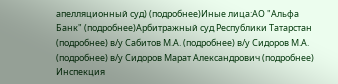апелляционный суд) (подробнее)Иные лица:АО "Альфа Банк" (подробнее)Арбитражный суд Республики Татарстан (подробнее) в/у Сабитов М.А. (подробнее) в/у Сидоров М.А. (подробнее) в/у Сидоров Марат Александрович (подробнее) Инспекция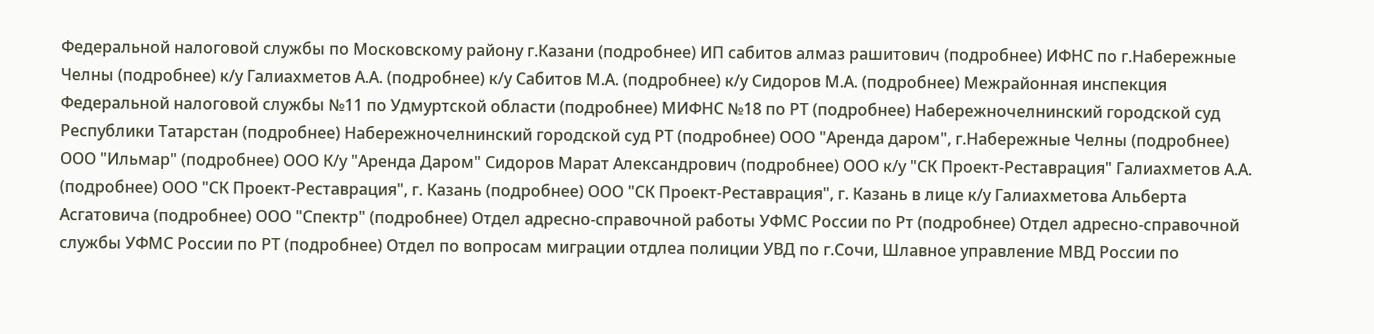Федеральной налоговой службы по Московскому району г.Казани (подробнее) ИП сабитов алмаз рашитович (подробнее) ИФНС по г.Набережные Челны (подробнее) к/у Галиахметов А.А. (подробнее) к/у Сабитов М.А. (подробнее) к/у Сидоров М.А. (подробнее) Межрайонная инспекция Федеральной налоговой службы №11 по Удмуртской области (подробнее) МИФНС №18 по РТ (подробнее) Набережночелнинский городской суд Республики Татарстан (подробнее) Набережночелнинский городской суд РТ (подробнее) ООО "Аренда даром", г.Набережные Челны (подробнее) ООО "Ильмар" (подробнее) ООО К/у "Аренда Даром" Сидоров Марат Александрович (подробнее) ООО к/у "СК Проект-Реставрация" Галиахметов А.А. (подробнее) ООО "СК Проект-Реставрация", г. Казань (подробнее) ООО "СК Проект-Реставрация", г. Казань в лице к/у Галиахметова Альберта Асгатовича (подробнее) ООО "Спектр" (подробнее) Отдел адресно-справочной работы УФМС России по Рт (подробнее) Отдел адресно-справочной службы УФМС России по РТ (подробнее) Отдел по вопросам миграции отдлеа полиции УВД по г.Сочи, Шлавное управление МВД России по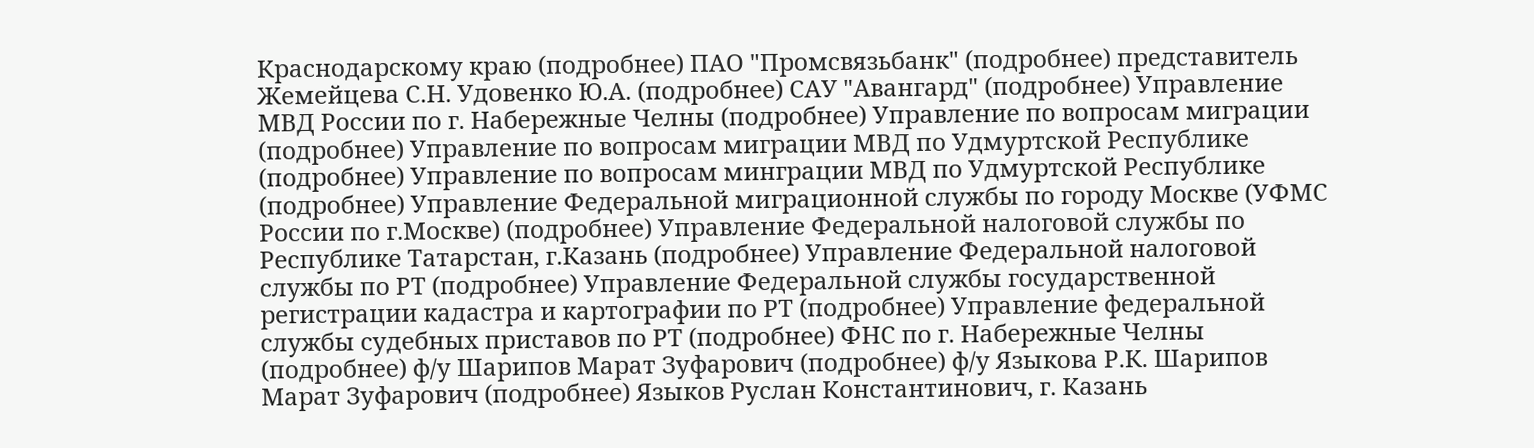Краснодарскому краю (подробнее) ПАО "Промсвязьбанк" (подробнее) представитель Жемейцева С.Н. Удовенко Ю.А. (подробнее) САУ "Авангард" (подробнее) Управление МВД России по г. Набережные Челны (подробнее) Управление по вопросам миграции (подробнее) Управление по вопросам миграции МВД по Удмуртской Республике (подробнее) Управление по вопросам минграции МВД по Удмуртской Республике (подробнее) Управление Федеральной миграционной службы по городу Москве (УФМС России по г.Москве) (подробнее) Управление Федеральной налоговой службы по Республике Татарстан, г.Казань (подробнее) Управление Федеральной налоговой службы по РТ (подробнее) Управление Федеральной службы государственной регистрации кадастра и картографии по РТ (подробнее) Управление федеральной службы судебных приставов по РТ (подробнее) ФНС по г. Набережные Челны (подробнее) ф/у Шарипов Марат Зуфарович (подробнее) ф/у Языкова Р.К. Шарипов Марат Зуфарович (подробнее) Языков Руслан Константинович, г. Казань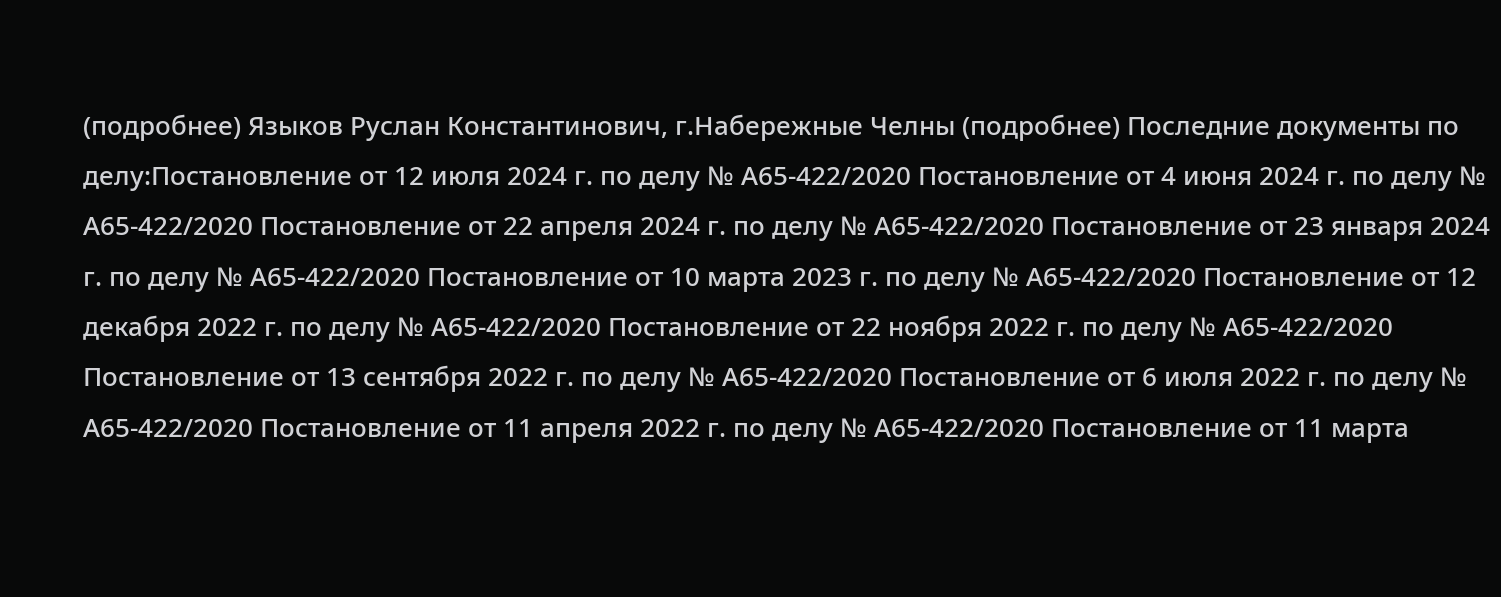(подробнее) Языков Руслан Константинович, г.Набережные Челны (подробнее) Последние документы по делу:Постановление от 12 июля 2024 г. по делу № А65-422/2020 Постановление от 4 июня 2024 г. по делу № А65-422/2020 Постановление от 22 апреля 2024 г. по делу № А65-422/2020 Постановление от 23 января 2024 г. по делу № А65-422/2020 Постановление от 10 марта 2023 г. по делу № А65-422/2020 Постановление от 12 декабря 2022 г. по делу № А65-422/2020 Постановление от 22 ноября 2022 г. по делу № А65-422/2020 Постановление от 13 сентября 2022 г. по делу № А65-422/2020 Постановление от 6 июля 2022 г. по делу № А65-422/2020 Постановление от 11 апреля 2022 г. по делу № А65-422/2020 Постановление от 11 марта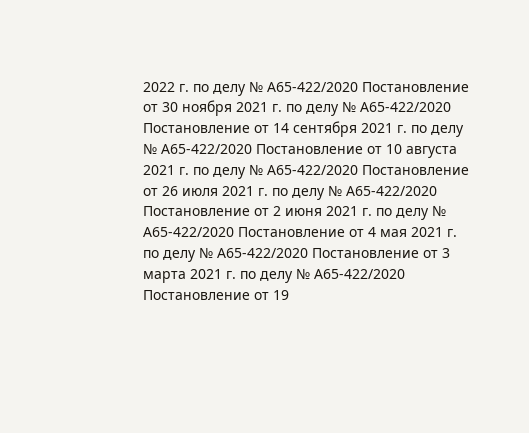2022 г. по делу № А65-422/2020 Постановление от 30 ноября 2021 г. по делу № А65-422/2020 Постановление от 14 сентября 2021 г. по делу № А65-422/2020 Постановление от 10 августа 2021 г. по делу № А65-422/2020 Постановление от 26 июля 2021 г. по делу № А65-422/2020 Постановление от 2 июня 2021 г. по делу № А65-422/2020 Постановление от 4 мая 2021 г. по делу № А65-422/2020 Постановление от 3 марта 2021 г. по делу № А65-422/2020 Постановление от 19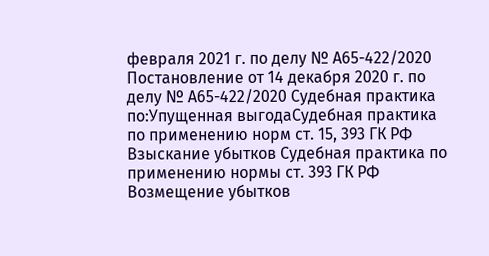февраля 2021 г. по делу № А65-422/2020 Постановление от 14 декабря 2020 г. по делу № А65-422/2020 Судебная практика по:Упущенная выгодаСудебная практика по применению норм ст. 15, 393 ГК РФ Взыскание убытков Судебная практика по применению нормы ст. 393 ГК РФ
Возмещение убытков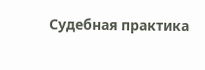Судебная практика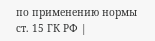по применению нормы ст. 15 ГК РФ |